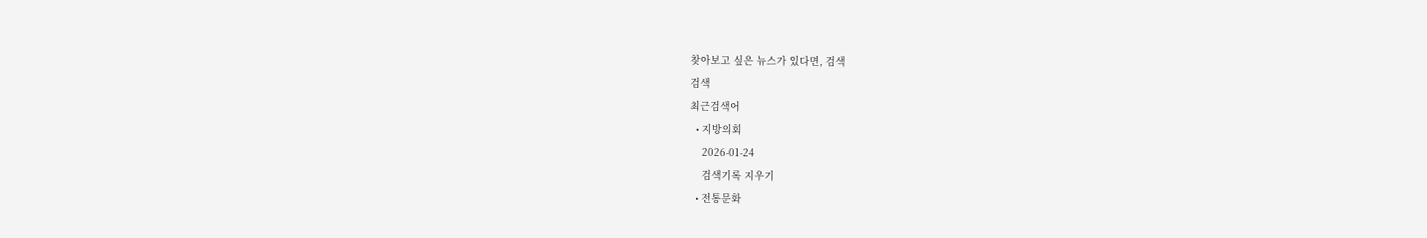찾아보고 싶은 뉴스가 있다면, 검색
검색
최근검색어
  • 지방의회
    2026-01-24
    검색기록 지우기
  • 전통문화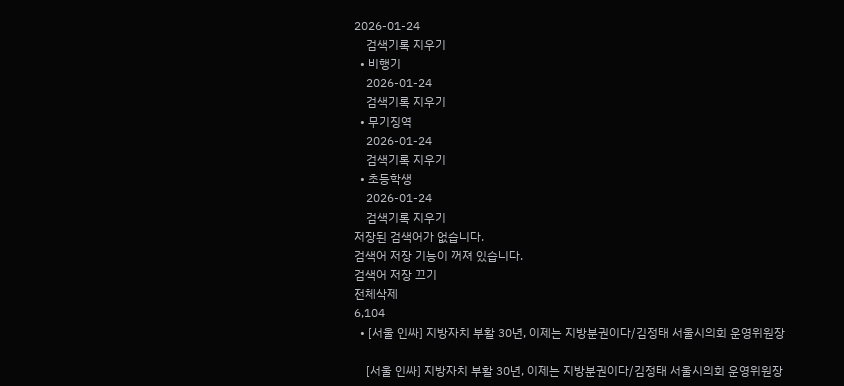2026-01-24
    검색기록 지우기
  • 비행기
    2026-01-24
    검색기록 지우기
  • 무기징역
    2026-01-24
    검색기록 지우기
  • 초등학생
    2026-01-24
    검색기록 지우기
저장된 검색어가 없습니다.
검색어 저장 기능이 꺼져 있습니다.
검색어 저장 끄기
전체삭제
6,104
  • [서울 인싸] 지방자치 부활 30년, 이제는 지방분권이다/김정태 서울시의회 운영위원장

    [서울 인싸] 지방자치 부활 30년, 이제는 지방분권이다/김정태 서울시의회 운영위원장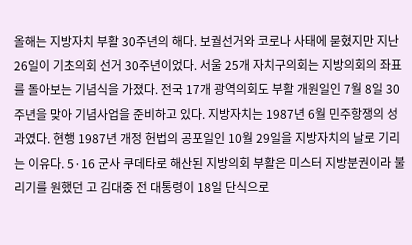올해는 지방자치 부활 30주년의 해다. 보궐선거와 코로나 사태에 묻혔지만 지난 26일이 기초의회 선거 30주년이었다. 서울 25개 자치구의회는 지방의회의 좌표를 돌아보는 기념식을 가졌다. 전국 17개 광역의회도 부활 개원일인 7월 8일 30주년을 맞아 기념사업을 준비하고 있다. 지방자치는 1987년 6월 민주항쟁의 성과였다. 현행 1987년 개정 헌법의 공포일인 10월 29일을 지방자치의 날로 기리는 이유다. 5·16 군사 쿠데타로 해산된 지방의회 부활은 미스터 지방분권이라 불리기를 원했던 고 김대중 전 대통령이 18일 단식으로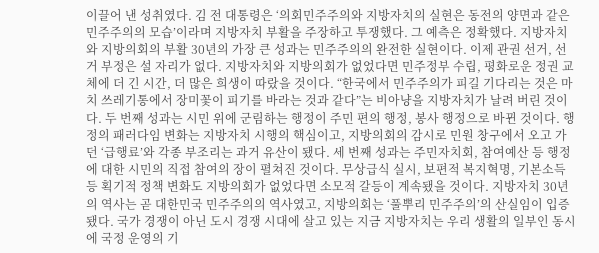이끌어 낸 성취였다. 김 전 대통령은 ‘의회민주주의와 지방자치의 실현은 동전의 양면과 같은 민주주의의 모습’이라며 지방자치 부활을 주장하고 투쟁했다. 그 예측은 정확했다. 지방자치와 지방의회의 부활 30년의 가장 큰 성과는 민주주의의 완전한 실현이다. 이제 관권 선거, 선거 부정은 설 자리가 없다. 지방자치와 지방의회가 없었다면 민주정부 수립, 평화로운 정권 교체에 더 긴 시간, 더 많은 희생이 따랐을 것이다. “한국에서 민주주의가 피길 기다리는 것은 마치 쓰레기통에서 장미꽃이 피기를 바라는 것과 같다”는 비아냥을 지방자치가 날려 버린 것이다. 두 번째 성과는 시민 위에 군림하는 행정이 주민 편의 행정, 봉사 행정으로 바뀐 것이다. 행정의 패러다임 변화는 지방자치 시행의 핵심이고, 지방의회의 감시로 민원 창구에서 오고 가던 ‘급행료’와 각종 부조리는 과거 유산이 됐다. 세 번째 성과는 주민자치회, 참여예산 등 행정에 대한 시민의 직접 참여의 장이 펼쳐진 것이다. 무상급식 실시, 보편적 복지혁명, 기본소득 등 획기적 정책 변화도 지방의회가 없었다면 소모적 갈등이 계속됐을 것이다. 지방자치 30년의 역사는 곧 대한민국 민주주의의 역사였고, 지방의회는 ‘풀뿌리 민주주의’의 산실임이 입증됐다. 국가 경쟁이 아닌 도시 경쟁 시대에 살고 있는 지금 지방자치는 우리 생활의 일부인 동시에 국정 운영의 기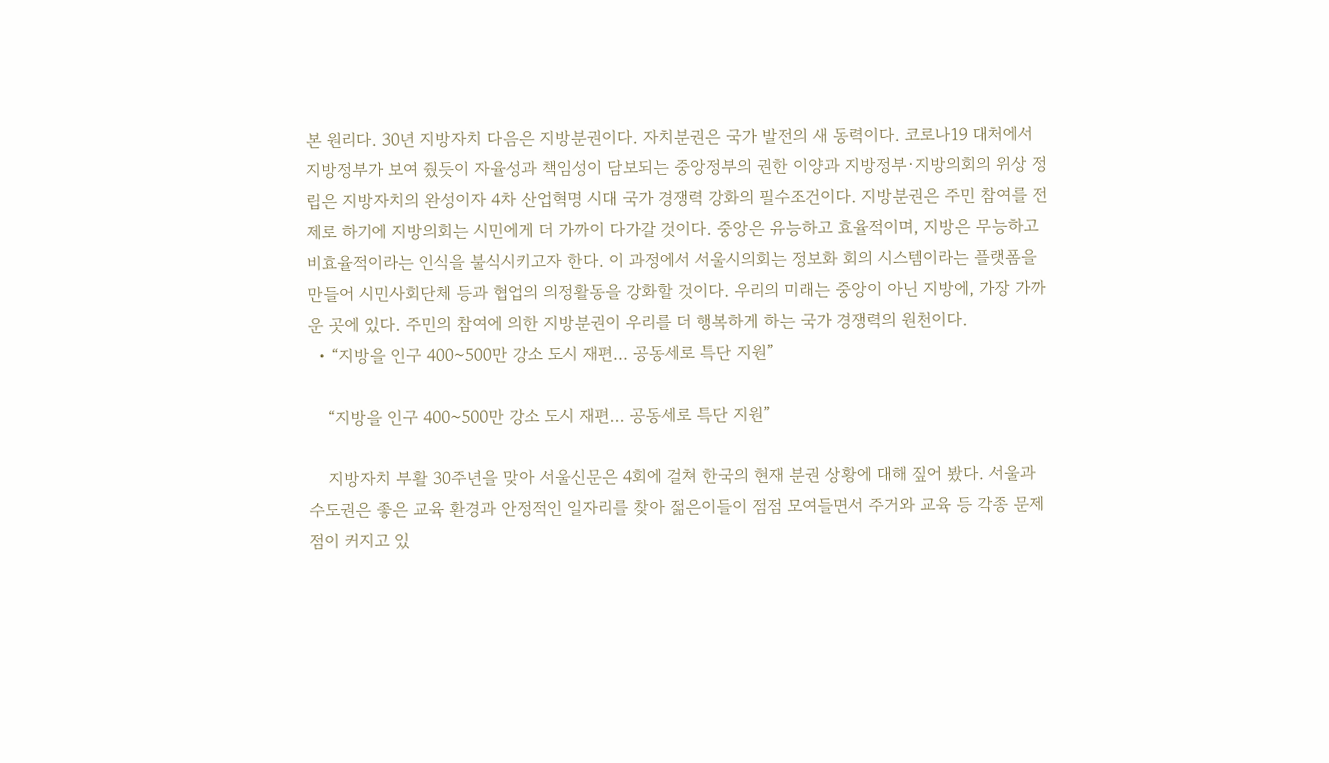본 원리다. 30년 지방자치 다음은 지방분권이다. 자치분권은 국가 발전의 새 동력이다. 코로나19 대처에서 지방정부가 보여 줬듯이 자율성과 책임성이 담보되는 중앙정부의 권한 이양과 지방정부·지방의회의 위상 정립은 지방자치의 완성이자 4차 산업혁명 시대 국가 경쟁력 강화의 필수조건이다. 지방분권은 주민 참여를 전제로 하기에 지방의회는 시민에게 더 가까이 다가갈 것이다. 중앙은 유능하고 효율적이며, 지방은 무능하고 비효율적이라는 인식을 불식시키고자 한다. 이 과정에서 서울시의회는 정보화 회의 시스템이라는 플랫폼을 만들어 시민사회단체 등과 협업의 의정활동을 강화할 것이다. 우리의 미래는 중앙이 아닌 지방에, 가장 가까운 곳에 있다. 주민의 참여에 의한 지방분권이 우리를 더 행복하게 하는 국가 경쟁력의 원천이다.
  • “지방을 인구 400~500만 강소 도시 재편… 공동세로 특단 지원”

    “지방을 인구 400~500만 강소 도시 재편… 공동세로 특단 지원”

    지방자치 부활 30주년을 맞아 서울신문은 4회에 걸쳐 한국의 현재 분권 상황에 대해 짚어 봤다. 서울과 수도권은 좋은 교육 환경과 안정적인 일자리를 찾아 젊은이들이 점점 모여들면서 주거와 교육 등 각종 문제점이 커지고 있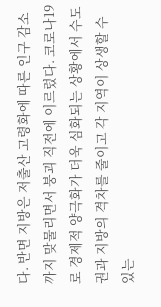다. 반면 지방은 저출산 고령화에 따른 인구 감소까지 맞물리면서 붕괴 직전에 이르렀다. 코로나19로 경제적 양극화가 더욱 심화되는 상황에서 수도권과 지방의 격차를 줄이고 각 지역이 상생할 수 있는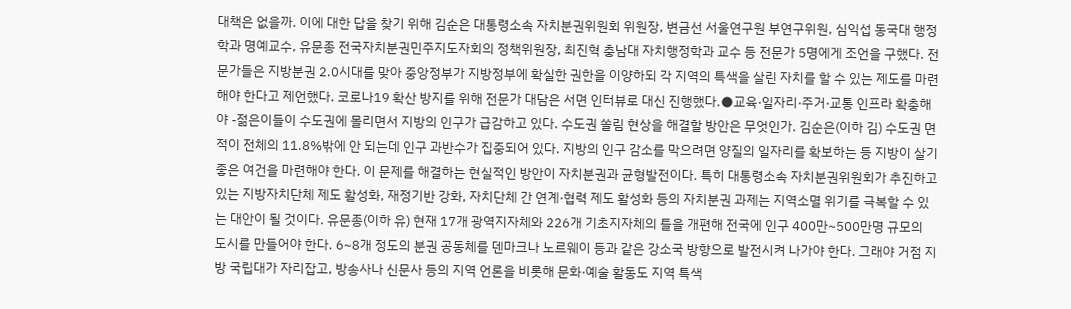대책은 없을까. 이에 대한 답을 찾기 위해 김순은 대통령소속 자치분권위원회 위원장, 변금선 서울연구원 부연구위원, 심익섭 동국대 행정학과 명예교수, 유문종 전국자치분권민주지도자회의 정책위원장, 최진혁 충남대 자치행정학과 교수 등 전문가 5명에게 조언을 구했다. 전문가들은 지방분권 2.0시대를 맞아 중앙정부가 지방정부에 확실한 권한을 이양하되 각 지역의 특색을 살린 자치를 할 수 있는 제도를 마련해야 한다고 제언했다. 코로나19 확산 방지를 위해 전문가 대담은 서면 인터뷰로 대신 진행했다.●교육·일자리·주거·교통 인프라 확충해야 -젊은이들이 수도권에 몰리면서 지방의 인구가 급감하고 있다. 수도권 쏠림 현상을 해결할 방안은 무엇인가. 김순은(이하 김) 수도권 면적이 전체의 11.8%밖에 안 되는데 인구 과반수가 집중되어 있다. 지방의 인구 감소를 막으려면 양질의 일자리를 확보하는 등 지방이 살기 좋은 여건을 마련해야 한다. 이 문제를 해결하는 현실적인 방안이 자치분권과 균형발전이다. 특히 대통령소속 자치분권위원회가 추진하고 있는 지방자치단체 제도 활성화, 재정기반 강화, 자치단체 간 연계·협력 제도 활성화 등의 자치분권 과제는 지역소멸 위기를 극복할 수 있는 대안이 될 것이다. 유문종(이하 유) 현재 17개 광역지자체와 226개 기초지자체의 틀을 개편해 전국에 인구 400만~500만명 규모의 도시를 만들어야 한다. 6~8개 정도의 분권 공동체를 덴마크나 노르웨이 등과 같은 강소국 방향으로 발전시켜 나가야 한다. 그래야 거점 지방 국립대가 자리잡고, 방송사나 신문사 등의 지역 언론을 비롯해 문화·예술 활동도 지역 특색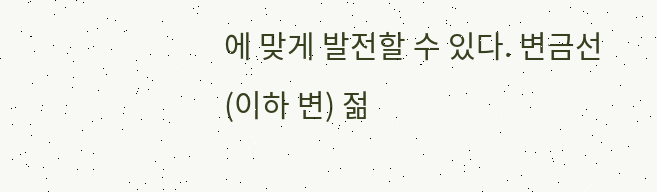에 맞게 발전할 수 있다. 변금선(이하 변) 젊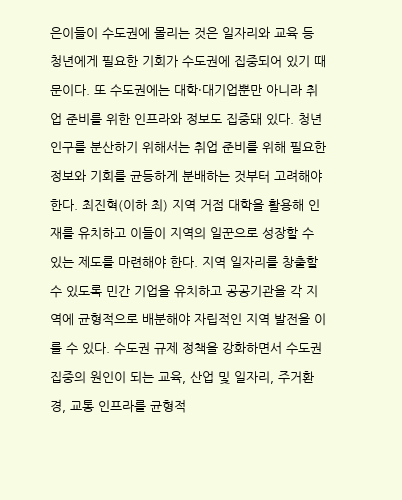은이들이 수도권에 몰리는 것은 일자리와 교육 등 청년에게 필요한 기회가 수도권에 집중되어 있기 때문이다. 또 수도권에는 대학·대기업뿐만 아니라 취업 준비를 위한 인프라와 정보도 집중돼 있다. 청년 인구를 분산하기 위해서는 취업 준비를 위해 필요한 정보와 기회를 균등하게 분배하는 것부터 고려해야 한다. 최진혁(이하 최) 지역 거점 대학을 활용해 인재를 유치하고 이들이 지역의 일꾼으로 성장할 수 있는 제도를 마련해야 한다. 지역 일자리를 창출할 수 있도록 민간 기업을 유치하고 공공기관을 각 지역에 균형적으로 배분해야 자립적인 지역 발전을 이룰 수 있다. 수도권 규제 정책을 강화하면서 수도권 집중의 원인이 되는 교육, 산업 및 일자리, 주거환경, 교통 인프라를 균형적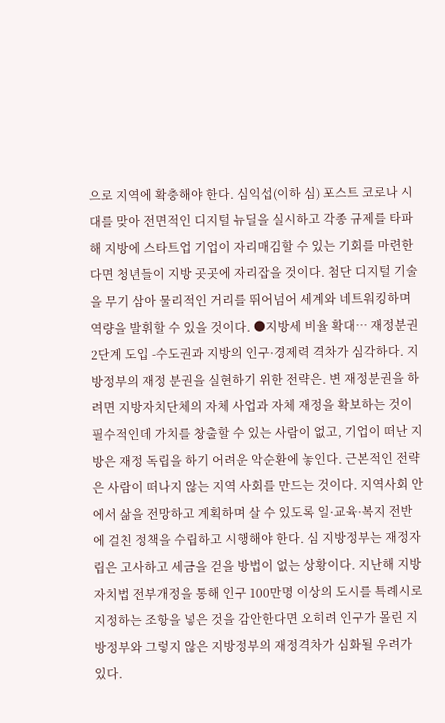으로 지역에 확충해야 한다. 심익섭(이하 심) 포스트 코로나 시대를 맞아 전면적인 디지털 뉴딜을 실시하고 각종 규제를 타파해 지방에 스타트업 기업이 자리매김할 수 있는 기회를 마련한다면 청년들이 지방 곳곳에 자리잡을 것이다. 첨단 디지털 기술을 무기 삼아 물리적인 거리를 뛰어넘어 세계와 네트워킹하며 역량을 발휘할 수 있을 것이다. ●지방세 비율 확대… 재정분권 2단계 도입 -수도권과 지방의 인구·경제력 격차가 심각하다. 지방정부의 재정 분권을 실현하기 위한 전략은. 변 재정분권을 하려면 지방자치단체의 자체 사업과 자체 재정을 확보하는 것이 필수적인데 가치를 창출할 수 있는 사람이 없고, 기업이 떠난 지방은 재정 독립을 하기 어려운 악순환에 놓인다. 근본적인 전략은 사람이 떠나지 않는 지역 사회를 만드는 것이다. 지역사회 안에서 삶을 전망하고 계획하며 살 수 있도록 일·교육·복지 전반에 걸친 정책을 수립하고 시행해야 한다. 심 지방정부는 재정자립은 고사하고 세금을 걷을 방법이 없는 상황이다. 지난해 지방자치법 전부개정을 통해 인구 100만명 이상의 도시를 특례시로 지정하는 조항을 넣은 것을 감안한다면 오히려 인구가 몰린 지방정부와 그렇지 않은 지방정부의 재정격차가 심화될 우려가 있다.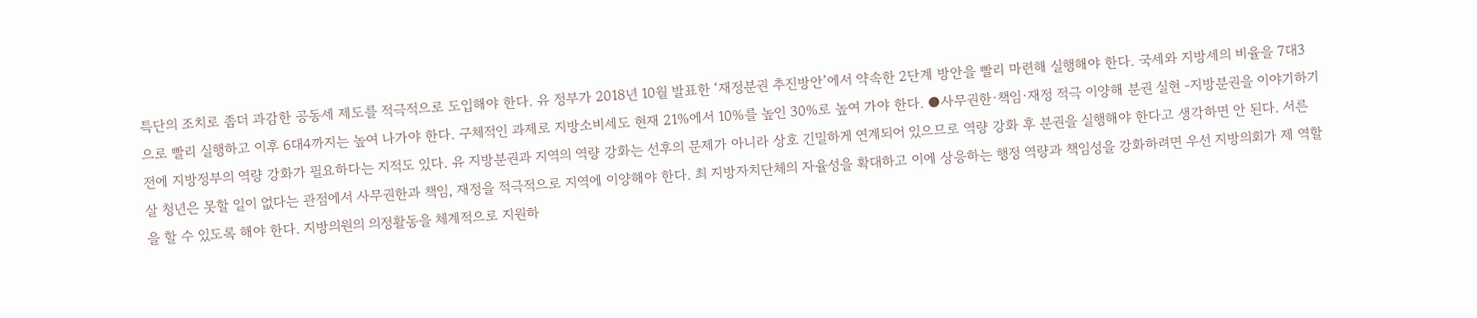특단의 조치로 좀더 과감한 공동세 제도를 적극적으로 도입해야 한다. 유 정부가 2018년 10월 발표한 ‘재정분권 추진방안’에서 약속한 2단계 방안을 빨리 마련해 실행해야 한다. 국세와 지방세의 비율을 7대3으로 빨리 실행하고 이후 6대4까지는 높여 나가야 한다. 구체적인 과제로 지방소비세도 현재 21%에서 10%를 높인 30%로 높여 가야 한다. ●사무권한·책임·재정 적극 이양해 분권 실현 -지방분권을 이야기하기 전에 지방정부의 역량 강화가 필요하다는 지적도 있다. 유 지방분권과 지역의 역량 강화는 선후의 문제가 아니라 상호 긴밀하게 연계되어 있으므로 역량 강화 후 분권을 실행해야 한다고 생각하면 안 된다. 서른 살 청년은 못할 일이 없다는 관점에서 사무권한과 책임, 재정을 적극적으로 지역에 이양해야 한다. 최 지방자치단체의 자율성을 확대하고 이에 상응하는 행정 역량과 책임성을 강화하려면 우선 지방의회가 제 역할을 할 수 있도록 해야 한다. 지방의원의 의정활동을 체계적으로 지원하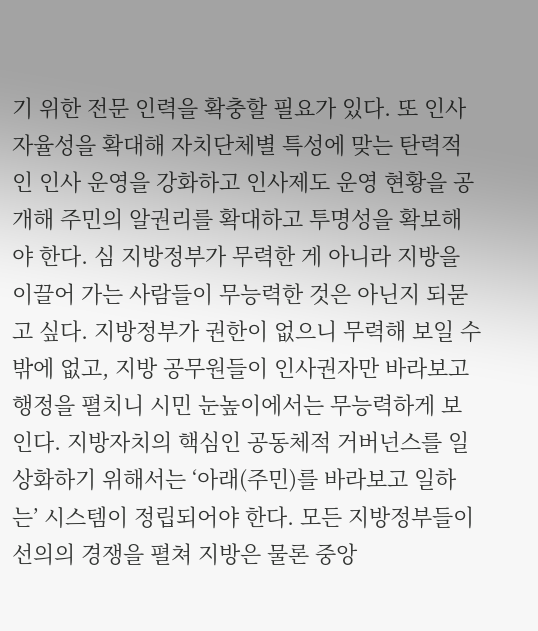기 위한 전문 인력을 확충할 필요가 있다. 또 인사 자율성을 확대해 자치단체별 특성에 맞는 탄력적인 인사 운영을 강화하고 인사제도 운영 현황을 공개해 주민의 알권리를 확대하고 투명성을 확보해야 한다. 심 지방정부가 무력한 게 아니라 지방을 이끌어 가는 사람들이 무능력한 것은 아닌지 되묻고 싶다. 지방정부가 권한이 없으니 무력해 보일 수밖에 없고, 지방 공무원들이 인사권자만 바라보고 행정을 펼치니 시민 눈높이에서는 무능력하게 보인다. 지방자치의 핵심인 공동체적 거버넌스를 일상화하기 위해서는 ‘아래(주민)를 바라보고 일하는’ 시스템이 정립되어야 한다. 모든 지방정부들이 선의의 경쟁을 펼쳐 지방은 물론 중앙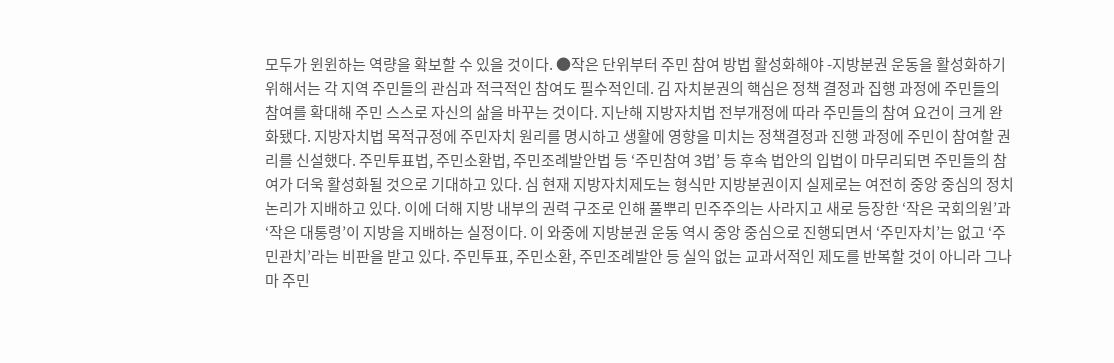모두가 윈윈하는 역량을 확보할 수 있을 것이다. ●작은 단위부터 주민 참여 방법 활성화해야 -지방분권 운동을 활성화하기 위해서는 각 지역 주민들의 관심과 적극적인 참여도 필수적인데. 김 자치분권의 핵심은 정책 결정과 집행 과정에 주민들의 참여를 확대해 주민 스스로 자신의 삶을 바꾸는 것이다. 지난해 지방자치법 전부개정에 따라 주민들의 참여 요건이 크게 완화됐다. 지방자치법 목적규정에 주민자치 원리를 명시하고 생활에 영향을 미치는 정책결정과 진행 과정에 주민이 참여할 권리를 신설했다. 주민투표법, 주민소환법, 주민조례발안법 등 ‘주민참여 3법’ 등 후속 법안의 입법이 마무리되면 주민들의 참여가 더욱 활성화될 것으로 기대하고 있다. 심 현재 지방자치제도는 형식만 지방분권이지 실제로는 여전히 중앙 중심의 정치 논리가 지배하고 있다. 이에 더해 지방 내부의 권력 구조로 인해 풀뿌리 민주주의는 사라지고 새로 등장한 ‘작은 국회의원’과 ‘작은 대통령’이 지방을 지배하는 실정이다. 이 와중에 지방분권 운동 역시 중앙 중심으로 진행되면서 ‘주민자치’는 없고 ‘주민관치’라는 비판을 받고 있다. 주민투표, 주민소환, 주민조례발안 등 실익 없는 교과서적인 제도를 반복할 것이 아니라 그나마 주민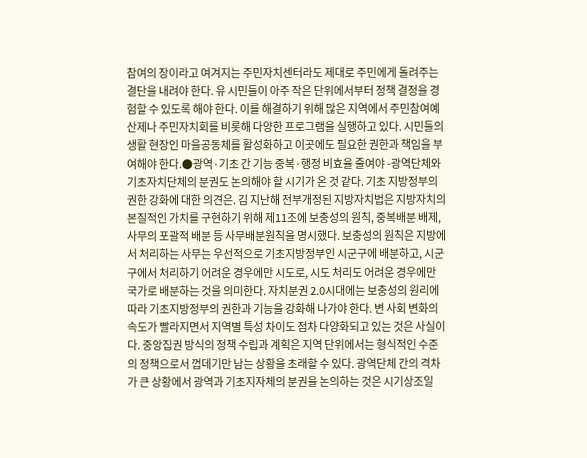참여의 장이라고 여겨지는 주민자치센터라도 제대로 주민에게 돌려주는 결단을 내려야 한다. 유 시민들이 아주 작은 단위에서부터 정책 결정을 경험할 수 있도록 해야 한다. 이를 해결하기 위해 많은 지역에서 주민참여예산제나 주민자치회를 비롯해 다양한 프로그램을 실행하고 있다. 시민들의 생활 현장인 마을공동체를 활성화하고 이곳에도 필요한 권한과 책임을 부여해야 한다.●광역·기초 간 기능 중복·행정 비효율 줄여야 -광역단체와 기초자치단체의 분권도 논의해야 할 시기가 온 것 같다. 기초 지방정부의 권한 강화에 대한 의견은. 김 지난해 전부개정된 지방자치법은 지방자치의 본질적인 가치를 구현하기 위해 제11조에 보충성의 원칙, 중복배분 배제, 사무의 포괄적 배분 등 사무배분원칙을 명시했다. 보충성의 원칙은 지방에서 처리하는 사무는 우선적으로 기초지방정부인 시군구에 배분하고, 시군구에서 처리하기 어려운 경우에만 시도로, 시도 처리도 어려운 경우에만 국가로 배분하는 것을 의미한다. 자치분권 2.0시대에는 보충성의 원리에 따라 기초지방정부의 권한과 기능을 강화해 나가야 한다. 변 사회 변화의 속도가 빨라지면서 지역별 특성 차이도 점차 다양화되고 있는 것은 사실이다. 중앙집권 방식의 정책 수립과 계획은 지역 단위에서는 형식적인 수준의 정책으로서 껍데기만 남는 상황을 초래할 수 있다. 광역단체 간의 격차가 큰 상황에서 광역과 기초지자체의 분권을 논의하는 것은 시기상조일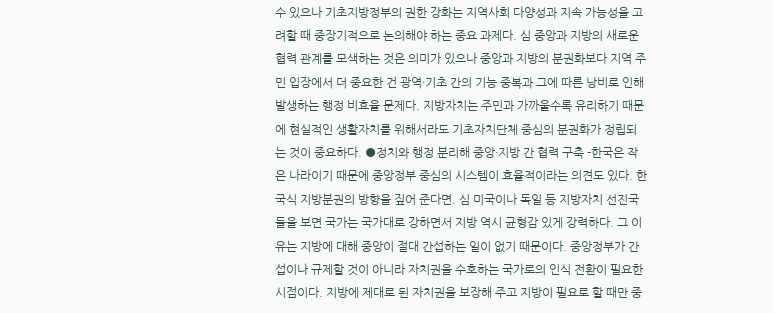수 있으나 기초지방정부의 권한 강화는 지역사회 다양성과 지속 가능성을 고려할 때 중장기적으로 논의해야 하는 중요 과제다. 심 중앙과 지방의 새로운 협력 관계를 모색하는 것은 의미가 있으나 중앙과 지방의 분권화보다 지역 주민 입장에서 더 중요한 건 광역·기초 간의 기능 중복과 그에 따른 낭비로 인해 발생하는 행정 비효율 문제다. 지방자치는 주민과 가까울수록 유리하기 때문에 현실적인 생활자치를 위해서라도 기초자치단체 중심의 분권화가 정립되는 것이 중요하다. ●정치와 행정 분리해 중앙·지방 간 협력 구축 -한국은 작은 나라이기 때문에 중앙정부 중심의 시스템이 효율적이라는 의견도 있다. 한국식 지방분권의 방향을 짚어 준다면. 심 미국이나 독일 등 지방자치 선진국들을 보면 국가는 국가대로 강하면서 지방 역시 균형감 있게 강력하다. 그 이유는 지방에 대해 중앙이 절대 간섭하는 일이 없기 때문이다. 중앙정부가 간섭이나 규제할 것이 아니라 자치권을 수호하는 국가로의 인식 전환이 필요한 시점이다. 지방에 제대로 된 자치권을 보장해 주고 지방이 필요로 할 때만 중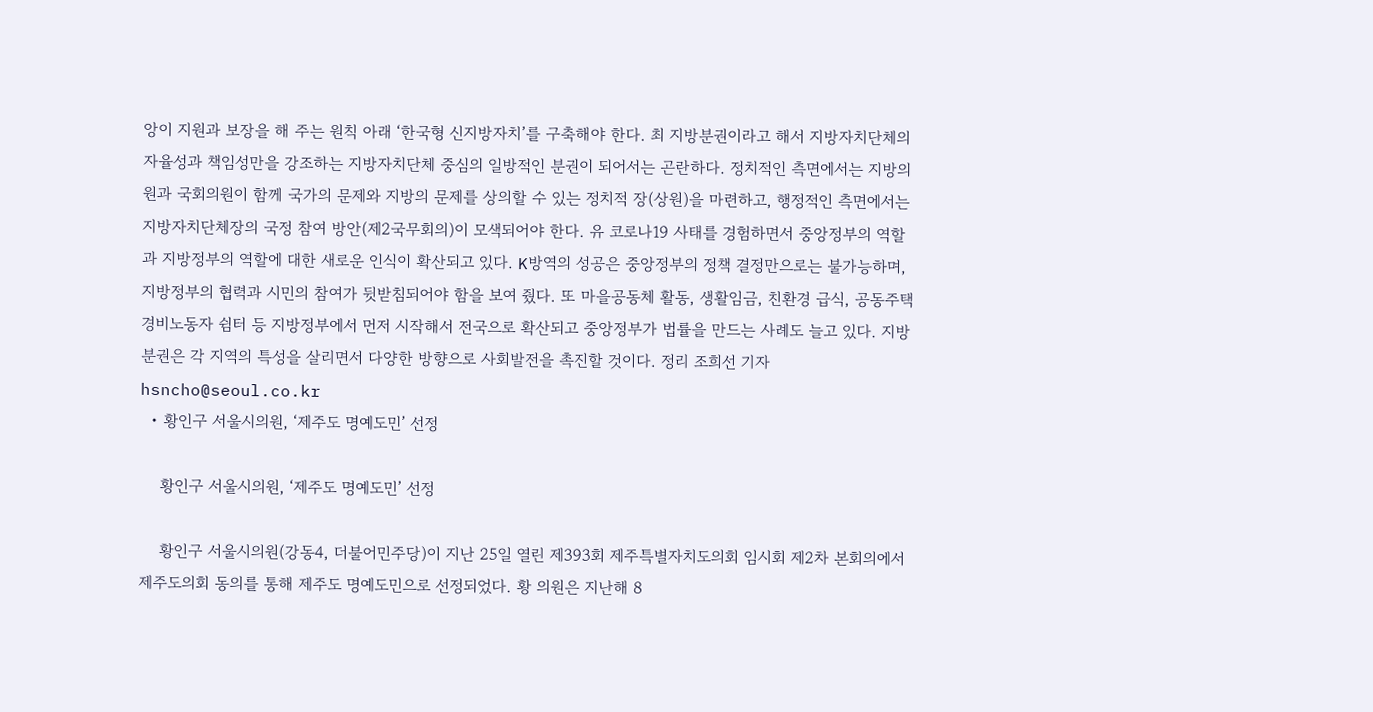앙이 지원과 보장을 해 주는 원칙 아래 ‘한국형 신지방자치’를 구축해야 한다. 최 지방분권이라고 해서 지방자치단체의 자율성과 책임성만을 강조하는 지방자치단체 중심의 일방적인 분권이 되어서는 곤란하다. 정치적인 측면에서는 지방의원과 국회의원이 함께 국가의 문제와 지방의 문제를 상의할 수 있는 정치적 장(상원)을 마련하고, 행정적인 측면에서는 지방자치단체장의 국정 참여 방안(제2국무회의)이 모색되어야 한다. 유 코로나19 사태를 경험하면서 중앙정부의 역할과 지방정부의 역할에 대한 새로운 인식이 확산되고 있다. K방역의 성공은 중앙정부의 정책 결정만으로는 불가능하며, 지방정부의 협력과 시민의 참여가 뒷받침되어야 함을 보여 줬다. 또 마을공동체 활동, 생활임금, 친환경 급식, 공동주택 경비노동자 쉼터 등 지방정부에서 먼저 시작해서 전국으로 확산되고 중앙정부가 법률을 만드는 사례도 늘고 있다. 지방분권은 각 지역의 특성을 살리면서 다양한 방향으로 사회발전을 촉진할 것이다. 정리 조희선 기자 hsncho@seoul.co.kr
  • 황인구 서울시의원, ‘제주도 명예도민’ 선정

    황인구 서울시의원, ‘제주도 명예도민’ 선정

    황인구 서울시의원(강동4, 더불어민주당)이 지난 25일 열린 제393회 제주특별자치도의회 임시회 제2차 본회의에서 제주도의회 동의를 통해 제주도 명예도민으로 선정되었다. 황 의원은 지난해 8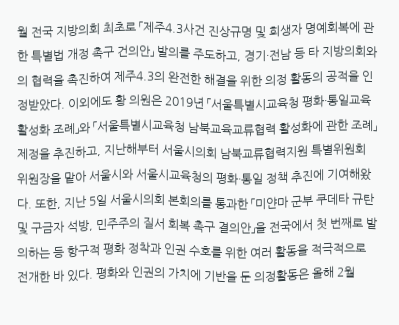월 전국 지방의회 최초로 「제주4.3사건 진상규명 및 희생자 명예회복에 관한 특별법 개정 촉구 건의안」 발의를 주도하고, 경기·전남 등 타 지방의회와의 협력을 촉진하여 제주4.3의 완전한 해결을 위한 의정 활동의 공적을 인정받았다. 이외에도 황 의원은 2019년 「서울특별시교육청 평화·통일교육 활성화 조례」와 「서울특별시교육청 남북교육교류협력 활성화에 관한 조례」 제정을 추진하고, 지난해부터 서울시의회 남북교류협력지원 특별위원회 위원장을 맡아 서울시와 서울시교육청의 평화·통일 정책 추진에 기여해왔다. 또한, 지난 5일 서울시의회 본회의를 통과한 「미얀마 군부 쿠데타 규탄 및 구금자 석방, 민주주의 질서 회복 촉구 결의안」을 전국에서 첫 번째로 발의하는 등 항구적 평화 정착과 인권 수호를 위한 여러 활동을 적극적으로 전개한 바 있다. 평화와 인권의 가치에 기반을 둔 의정활동은 올해 2월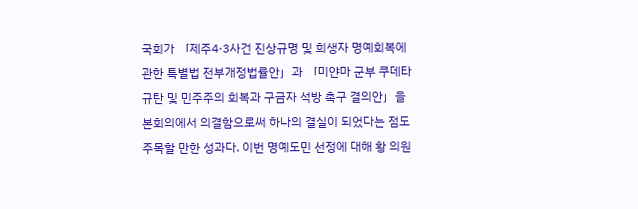국회가 「제주4·3사건 진상규명 및 희생자 명예회복에 관한 특별법 전부개정법률안」과 「미얀마 군부 쿠데타 규탄 및 민주주의 회복과 구금자 석방 촉구 결의안」을 본회의에서 의결함으로써 하나의 결실이 되었다는 점도 주목할 만한 성과다. 이번 명예도민 선정에 대해 황 의원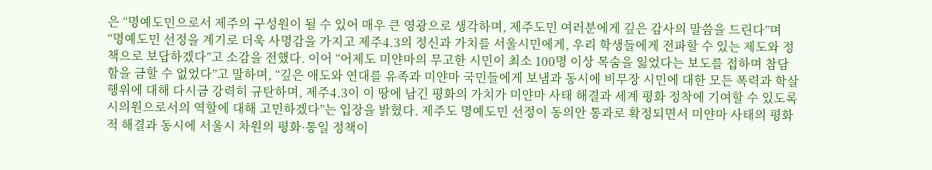은 “명예도민으로서 제주의 구성원이 될 수 있어 매우 큰 영광으로 생각하며, 제주도민 여러분에게 깊은 감사의 말씀을 드린다”며 “명예도민 선정을 계기로 더욱 사명감을 가지고 제주4.3의 정신과 가치를 서울시민에게, 우리 학생들에게 전파할 수 있는 제도와 정책으로 보답하겠다”고 소감을 전했다. 이어 “어제도 미얀마의 무고한 시민이 최소 100명 이상 목숨을 잃었다는 보도를 접하며 참담함을 금할 수 없었다”고 말하며, “깊은 애도와 연대를 유족과 미얀마 국민들에게 보냄과 동시에 비무장 시민에 대한 모든 폭력과 학살 행위에 대해 다시금 강력히 규탄하며, 제주4.3이 이 땅에 남긴 평화의 가치가 미얀마 사태 해결과 세계 평화 정착에 기여할 수 있도록 시의원으로서의 역할에 대해 고민하겠다”는 입장을 밝혔다. 제주도 명예도민 선정이 동의안 통과로 확정되면서 미얀마 사태의 평화적 해결과 동시에 서울시 차원의 평화·통일 정책이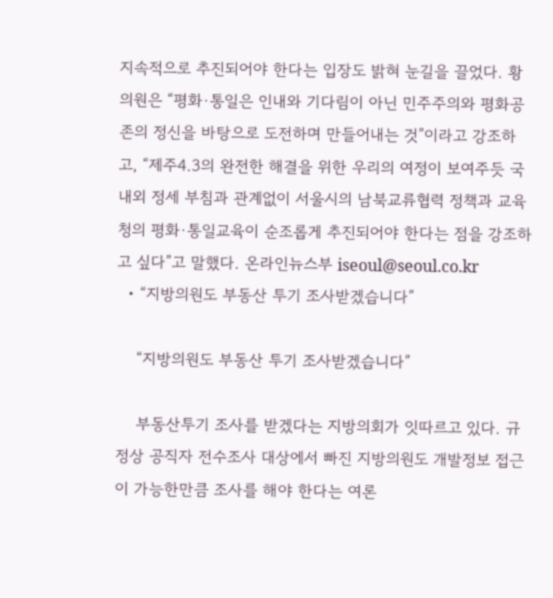지속적으로 추진되어야 한다는 입장도 밝혀 눈길을 끌었다. 황 의원은 “평화·통일은 인내와 기다림이 아닌 민주주의와 평화공존의 정신을 바탕으로 도전하며 만들어내는 것”이라고 강조하고, “제주4.3의 완전한 해결을 위한 우리의 여정이 보여주듯 국내외 정세 부침과 관계없이 서울시의 남북교류협력 정책과 교육청의 평화·통일교육이 순조롭게 추진되어야 한다는 점을 강조하고 싶다”고 말했다. 온라인뉴스부 iseoul@seoul.co.kr
  • “지방의원도 부동산 투기 조사받겠습니다”

    “지방의원도 부동산 투기 조사받겠습니다”

    부동산투기 조사를 받겠다는 지방의회가 잇따르고 있다. 규정상 공직자 전수조사 대상에서 빠진 지방의원도 개발정보 접근이 가능한만큼 조사를 해야 한다는 여론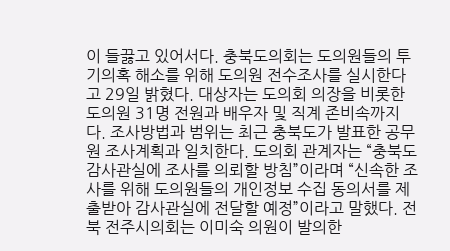이 들끓고 있어서다. 충북도의회는 도의원들의 투기의혹 해소를 위해 도의원 전수조사를 실시한다고 29일 밝혔다. 대상자는 도의회 의장을 비롯한 도의원 31명 전원과 배우자 및 직계 존비속까지다. 조사방법과 범위는 최근 충북도가 발표한 공무원 조사계획과 일치한다. 도의회 관계자는 “충북도 감사관실에 조사를 의뢰할 방침”이라며 “신속한 조사를 위해 도의원들의 개인정보 수집 동의서를 제출받아 감사관실에 전달할 예정”이라고 말했다. 전북 전주시의회는 이미숙 의원이 발의한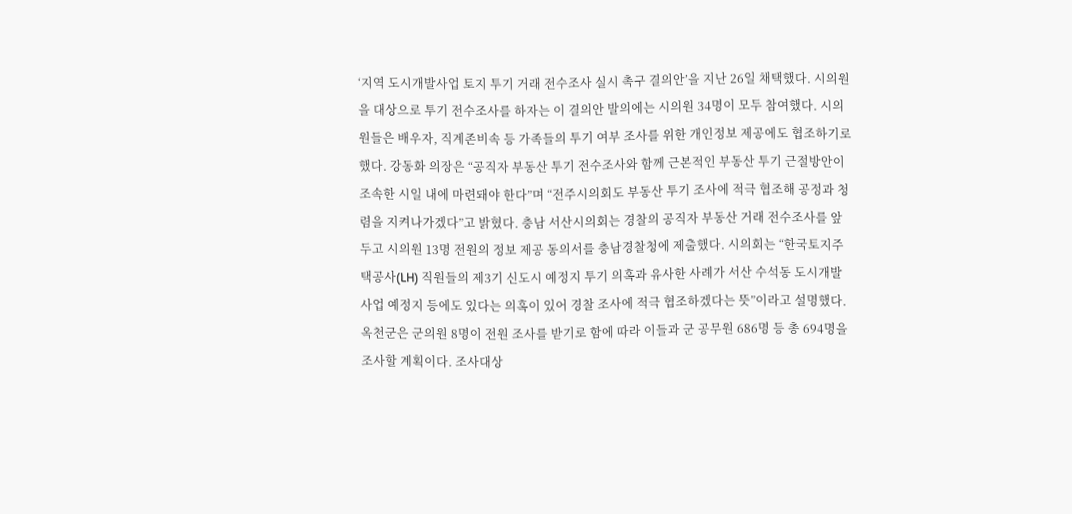‘지역 도시개발사업 토지 투기 거래 전수조사 실시 촉구 결의안’을 지난 26일 채택했다. 시의원을 대상으로 투기 전수조사를 하자는 이 결의안 발의에는 시의원 34명이 모두 참여했다. 시의원들은 배우자, 직계존비속 등 가족들의 투기 여부 조사를 위한 개인정보 제공에도 협조하기로 했다. 강동화 의장은 “공직자 부동산 투기 전수조사와 함께 근본적인 부동산 투기 근절방안이 조속한 시일 내에 마련돼야 한다”며 “전주시의회도 부동산 투기 조사에 적극 협조해 공정과 청렴을 지켜나가겠다”고 밝혔다. 충남 서산시의회는 경찰의 공직자 부동산 거래 전수조사를 앞두고 시의원 13명 전원의 정보 제공 동의서를 충남경찰청에 제출했다. 시의회는 “한국토지주택공사(LH) 직원들의 제3기 신도시 예정지 투기 의혹과 유사한 사례가 서산 수석동 도시개발사업 예정지 등에도 있다는 의혹이 있어 경찰 조사에 적극 협조하겠다는 뜻”이라고 설명했다. 옥천군은 군의원 8명이 전원 조사를 받기로 함에 따라 이들과 군 공무원 686명 등 총 694명을 조사할 계획이다. 조사대상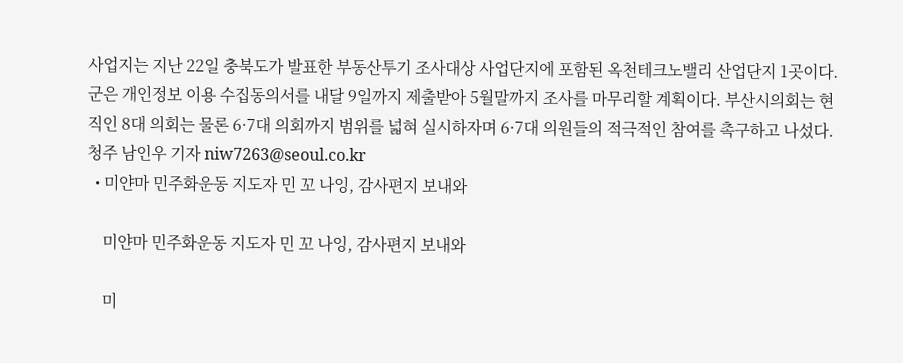사업지는 지난 22일 충북도가 발표한 부동산투기 조사대상 사업단지에 포함된 옥천테크노밸리 산업단지 1곳이다. 군은 개인정보 이용 수집동의서를 내달 9일까지 제출받아 5월말까지 조사를 마무리할 계획이다. 부산시의회는 현직인 8대 의회는 물론 6·7대 의회까지 범위를 넓혀 실시하자며 6·7대 의원들의 적극적인 참여를 촉구하고 나섰다. 청주 남인우 기자 niw7263@seoul.co.kr
  • 미얀마 민주화운동 지도자 민 꼬 나잉, 감사편지 보내와

    미얀마 민주화운동 지도자 민 꼬 나잉, 감사편지 보내와

    미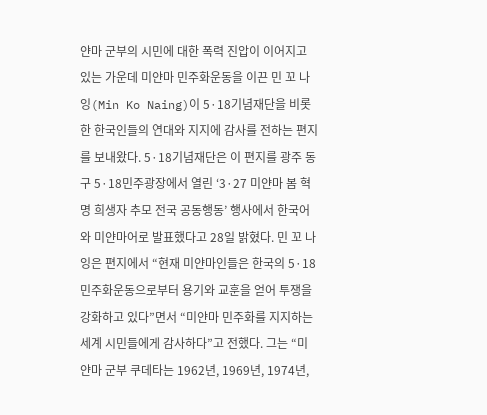얀마 군부의 시민에 대한 폭력 진압이 이어지고 있는 가운데 미얀마 민주화운동을 이끈 민 꼬 나잉(Min Ko Naing)이 5·18기념재단을 비롯한 한국인들의 연대와 지지에 감사를 전하는 편지를 보내왔다. 5·18기념재단은 이 편지를 광주 동구 5·18민주광장에서 열린 ‘3·27 미얀마 봄 혁명 희생자 추모 전국 공동행동’ 행사에서 한국어와 미얀마어로 발표했다고 28일 밝혔다. 민 꼬 나잉은 편지에서 “현재 미얀마인들은 한국의 5·18민주화운동으로부터 용기와 교훈을 얻어 투쟁을 강화하고 있다”면서 “미얀마 민주화를 지지하는 세계 시민들에게 감사하다”고 전했다. 그는 “미얀마 군부 쿠데타는 1962년, 1969년, 1974년,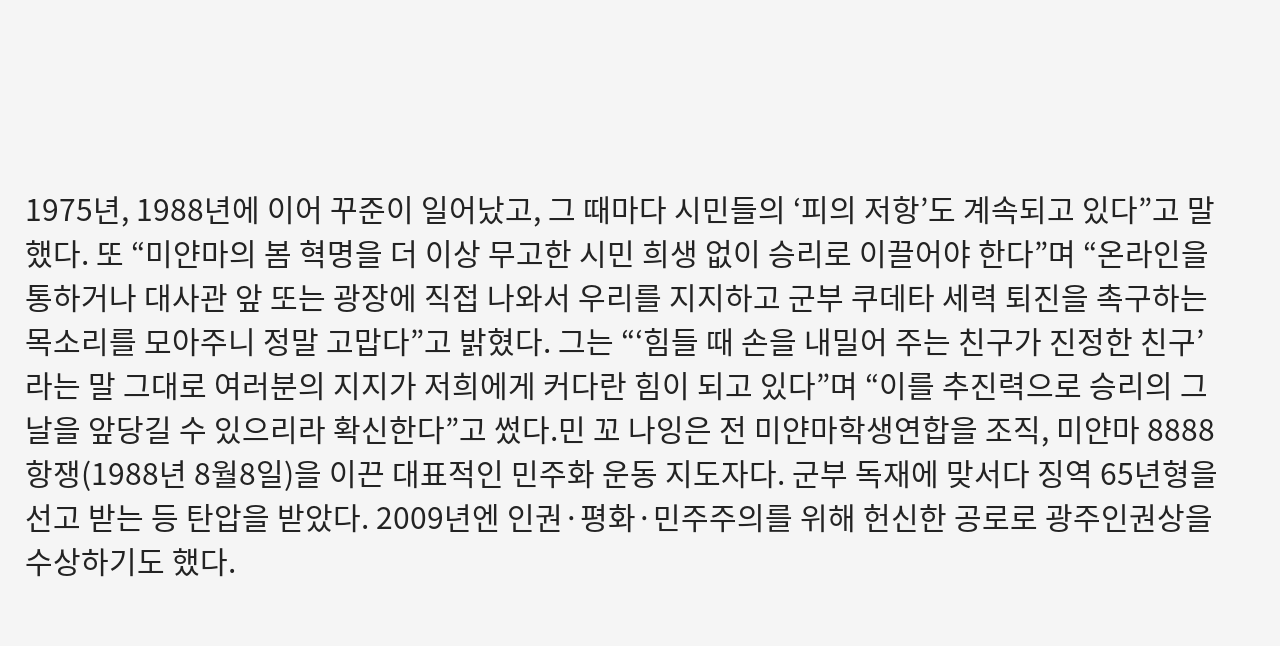1975년, 1988년에 이어 꾸준이 일어났고, 그 때마다 시민들의 ‘피의 저항’도 계속되고 있다”고 말했다. 또 “미얀마의 봄 혁명을 더 이상 무고한 시민 희생 없이 승리로 이끌어야 한다”며 “온라인을 통하거나 대사관 앞 또는 광장에 직접 나와서 우리를 지지하고 군부 쿠데타 세력 퇴진을 촉구하는 목소리를 모아주니 정말 고맙다”고 밝혔다. 그는 “‘힘들 때 손을 내밀어 주는 친구가 진정한 친구’라는 말 그대로 여러분의 지지가 저희에게 커다란 힘이 되고 있다”며 “이를 추진력으로 승리의 그날을 앞당길 수 있으리라 확신한다”고 썼다.민 꼬 나잉은 전 미얀마학생연합을 조직, 미얀마 8888항쟁(1988년 8월8일)을 이끈 대표적인 민주화 운동 지도자다. 군부 독재에 맞서다 징역 65년형을 선고 받는 등 탄압을 받았다. 2009년엔 인권·평화·민주주의를 위해 헌신한 공로로 광주인권상을 수상하기도 했다.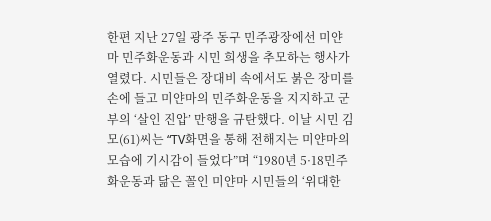한편 지난 27일 광주 동구 민주광장에선 미얀마 민주화운동과 시민 희생을 추모하는 행사가 열렸다. 시민들은 장대비 속에서도 붉은 장미를 손에 들고 미얀마의 민주화운동을 지지하고 군부의 ‘살인 진압’ 만행을 규탄했다. 이날 시민 김모(61)씨는 “TV화면을 통해 전해지는 미얀마의 모습에 기시감이 들었다”며 “1980년 5·18민주화운동과 닮은 꼴인 미얀마 시민들의 ‘위대한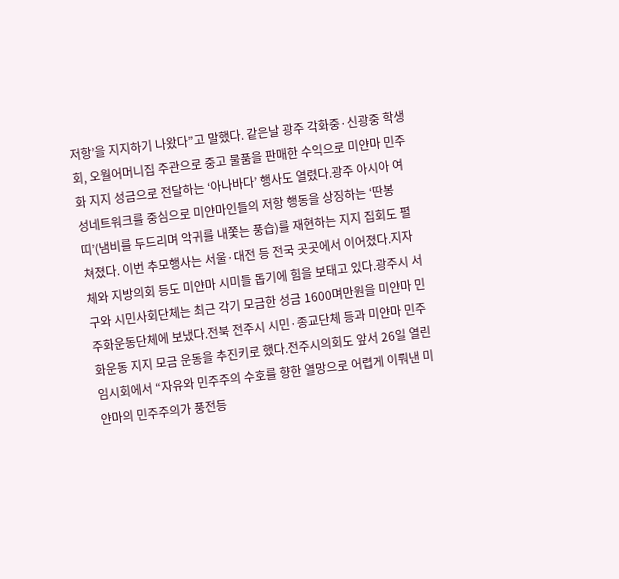저항’을 지지하기 나왔다”고 말했다. 같은날 광주 각화중·신광중 학생회, 오월어머니집 주관으로 중고 물품을 판매한 수익으로 미얀마 민주화 지지 성금으로 전달하는 ‘아나바다’ 행사도 열렸다.광주 아시아 여성네트워크를 중심으로 미얀마인들의 저항 행동을 상징하는 ‘딴봉띠’(냄비를 두드리며 악귀를 내쫓는 풍습)를 재현하는 지지 집회도 펼쳐졌다. 이번 추모행사는 서울·대전 등 전국 곳곳에서 이어졌다.지자체와 지방의회 등도 미얀마 시미들 돕기에 힘을 보태고 있다.광주시 서구와 시민사회단체는 최근 각기 모금한 성금 1600며만원을 미얀마 민주화운동단체에 보냈다.전북 전주시 시민·종교단체 등과 미얀마 민주화운동 지지 모금 운동을 추진키로 했다.전주시의회도 앞서 26일 열린 임시회에서 “자유와 민주주의 수호를 향한 열망으로 어렵게 이뤄낸 미얀마의 민주주의가 풍전등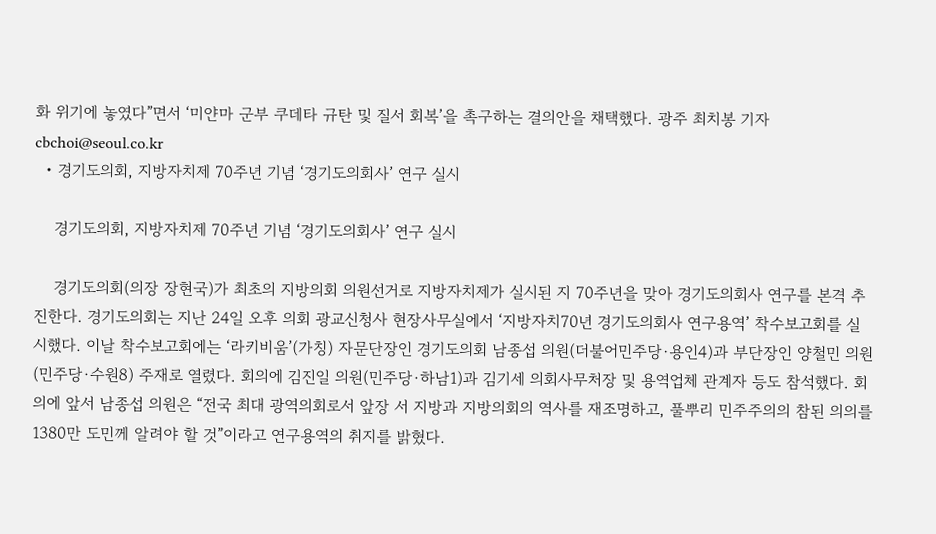화 위기에 놓였다”면서 ‘미얀마 군부 쿠데타 규탄 및 질서 회복’을 촉구하는 결의안을 채택했다. 광주 최치봉 기자 cbchoi@seoul.co.kr
  • 경기도의회, 지방자치제 70주년 기념 ‘경기도의회사’ 연구 실시

    경기도의회, 지방자치제 70주년 기념 ‘경기도의회사’ 연구 실시

    경기도의회(의장 장현국)가 최초의 지방의회 의원선거로 지방자치제가 실시된 지 70주년을 맞아 경기도의회사 연구를 본격 추진한다. 경기도의회는 지난 24일 오후 의회 광교신청사 현장사무실에서 ‘지방자치70년 경기도의회사 연구용역’ 착수보고회를 실시했다. 이날 착수보고회에는 ‘라키비움’(가칭) 자문단장인 경기도의회 남종섭 의원(더불어민주당·용인4)과 부단장인 양철민 의원(민주당·수원8) 주재로 열렸다. 회의에 김진일 의원(민주당·하남1)과 김기세 의회사무처장 및 용역업체 관계자 등도 참석했다. 회의에 앞서 남종섭 의원은 “전국 최대 광역의회로서 앞장 서 지방과 지방의회의 역사를 재조명하고, 풀뿌리 민주주의의 참된 의의를 1380만 도민께 알려야 할 것”이라고 연구용역의 취지를 밝혔다.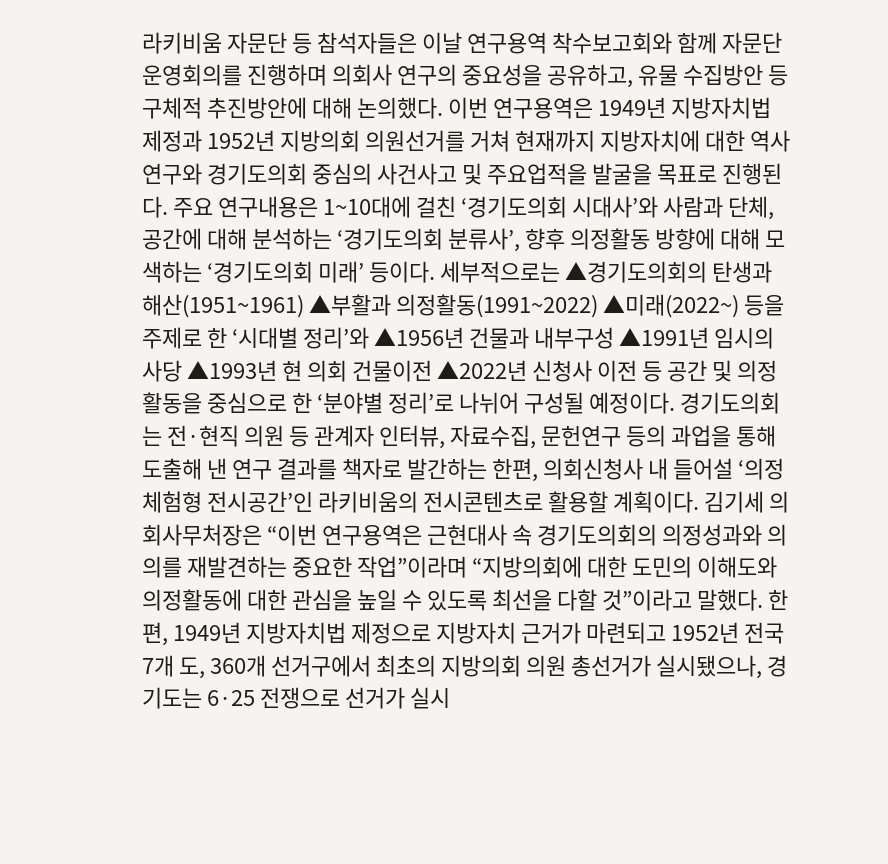라키비움 자문단 등 참석자들은 이날 연구용역 착수보고회와 함께 자문단 운영회의를 진행하며 의회사 연구의 중요성을 공유하고, 유물 수집방안 등 구체적 추진방안에 대해 논의했다. 이번 연구용역은 1949년 지방자치법 제정과 1952년 지방의회 의원선거를 거쳐 현재까지 지방자치에 대한 역사연구와 경기도의회 중심의 사건사고 및 주요업적을 발굴을 목표로 진행된다. 주요 연구내용은 1~10대에 걸친 ‘경기도의회 시대사’와 사람과 단체, 공간에 대해 분석하는 ‘경기도의회 분류사’, 향후 의정활동 방향에 대해 모색하는 ‘경기도의회 미래’ 등이다. 세부적으로는 ▲경기도의회의 탄생과 해산(1951~1961) ▲부활과 의정활동(1991~2022) ▲미래(2022~) 등을 주제로 한 ‘시대별 정리’와 ▲1956년 건물과 내부구성 ▲1991년 임시의사당 ▲1993년 현 의회 건물이전 ▲2022년 신청사 이전 등 공간 및 의정활동을 중심으로 한 ‘분야별 정리’로 나뉘어 구성될 예정이다. 경기도의회는 전·현직 의원 등 관계자 인터뷰, 자료수집, 문헌연구 등의 과업을 통해 도출해 낸 연구 결과를 책자로 발간하는 한편, 의회신청사 내 들어설 ‘의정 체험형 전시공간’인 라키비움의 전시콘텐츠로 활용할 계획이다. 김기세 의회사무처장은 “이번 연구용역은 근현대사 속 경기도의회의 의정성과와 의의를 재발견하는 중요한 작업”이라며 “지방의회에 대한 도민의 이해도와 의정활동에 대한 관심을 높일 수 있도록 최선을 다할 것”이라고 말했다. 한편, 1949년 지방자치법 제정으로 지방자치 근거가 마련되고 1952년 전국 7개 도, 360개 선거구에서 최초의 지방의회 의원 총선거가 실시됐으나, 경기도는 6·25 전쟁으로 선거가 실시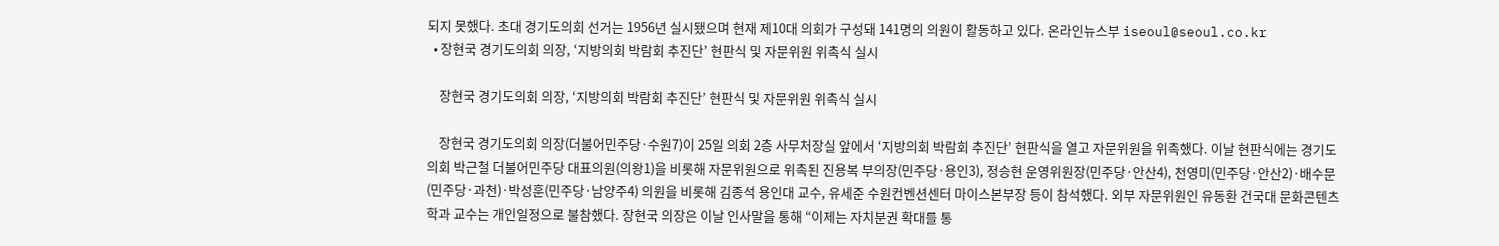되지 못했다. 초대 경기도의회 선거는 1956년 실시됐으며 현재 제10대 의회가 구성돼 141명의 의원이 활동하고 있다. 온라인뉴스부 iseoul@seoul.co.kr
  • 장현국 경기도의회 의장, ‘지방의회 박람회 추진단’ 현판식 및 자문위원 위촉식 실시

    장현국 경기도의회 의장, ‘지방의회 박람회 추진단’ 현판식 및 자문위원 위촉식 실시

    장현국 경기도의회 의장(더불어민주당·수원7)이 25일 의회 2층 사무처장실 앞에서 ‘지방의회 박람회 추진단’ 현판식을 열고 자문위원을 위촉했다. 이날 현판식에는 경기도의회 박근철 더불어민주당 대표의원(의왕1)을 비롯해 자문위원으로 위촉된 진용복 부의장(민주당·용인3), 정승현 운영위원장(민주당·안산4), 천영미(민주당·안산2)·배수문(민주당·과천)·박성훈(민주당·남양주4) 의원을 비롯해 김종석 용인대 교수, 유세준 수원컨벤션센터 마이스본부장 등이 참석했다. 외부 자문위원인 유동환 건국대 문화콘텐츠학과 교수는 개인일정으로 불참했다. 장현국 의장은 이날 인사말을 통해 “이제는 자치분권 확대를 통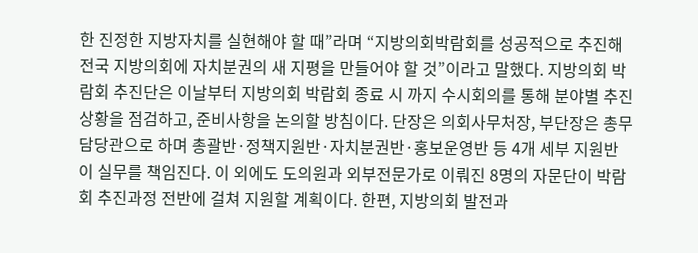한 진정한 지방자치를 실현해야 할 때”라며 “지방의회박람회를 성공적으로 추진해 전국 지방의회에 자치분권의 새 지평을 만들어야 할 것”이라고 말했다. 지방의회 박람회 추진단은 이날부터 지방의회 박람회 종료 시 까지 수시회의를 통해 분야별 추진상황을 점검하고, 준비사항을 논의할 방침이다. 단장은 의회사무처장, 부단장은 총무담당관으로 하며 총괄반·정책지원반·자치분권반·홍보운영반 등 4개 세부 지원반이 실무를 책임진다. 이 외에도 도의원과 외부전문가로 이뤄진 8명의 자문단이 박람회 추진과정 전반에 걸쳐 지원할 계획이다. 한편, 지방의회 발전과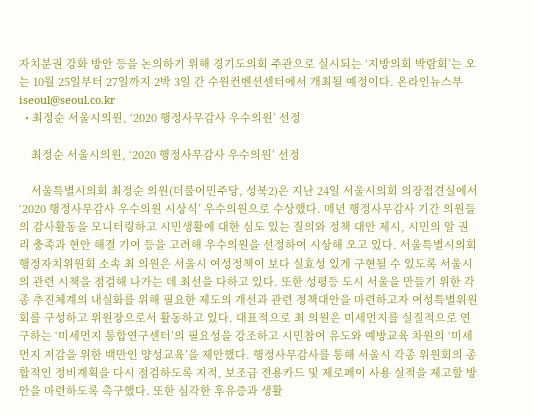자치분권 강화 방안 등을 논의하기 위해 경기도의회 주관으로 실시되는 ‘지방의회 박람회’는 오는 10월 25일부터 27일까지 2박 3일 간 수원컨벤션센터에서 개최될 예정이다. 온라인뉴스부 iseoul@seoul.co.kr
  • 최정순 서울시의원, ‘2020 행정사무감사 우수의원’ 선정

    최정순 서울시의원, ‘2020 행정사무감사 우수의원’ 선정

    서울특별시의회 최정순 의원(더불어민주당, 성북2)은 지난 24일 서울시의회 의장접견실에서 ‘2020 행정사무감사 우수의원 시상식’ 우수의원으로 수상했다. 매년 행정사무감사 기간 의원들의 감사활동을 모니터링하고 시민생활에 대한 심도 있는 질의와 정책 대안 제시, 시민의 알 권리 충족과 현안 해결 기여 등을 고려해 우수의원을 선정하여 시상해 오고 있다. 서울특별시의회 행정자치위원회 소속 최 의원은 서울시 여성정책이 보다 실효성 있게 구현될 수 있도록 서울시의 관련 시책을 점검해 나가는 데 최선을 다하고 있다. 또한 성평등 도시 서울을 만들기 위한 각종 추진체계의 내실화를 위해 필요한 제도의 개선과 관련 정책대안을 마련하고자 여성특별위원회를 구성하고 위원장으로서 활동하고 있다. 대표적으로 최 의원은 미세먼지를 실질적으로 연구하는 ‘미세먼지 통합연구센터’의 필요성을 강조하고 시민참여 유도와 예방교육 차원의 ‘미세먼지 저감을 위한 백만인 양성교육’을 제안했다. 행정사무감사를 통해 서울시 각종 위원회의 종합적인 정비계획을 다시 점검하도록 지적, 보조금 전용카드 및 제로페이 사용 실적을 제고할 방안을 마련하도록 촉구했다. 또한 심각한 후유증과 생활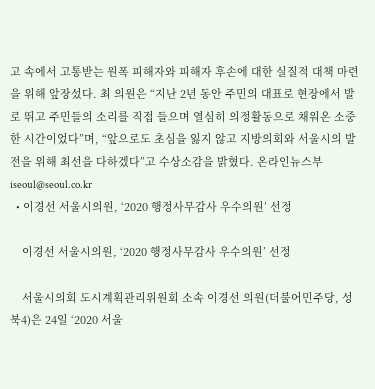고 속에서 고통받는 원폭 피해자와 피해자 후손에 대한 실질적 대책 마련을 위해 앞장섰다. 최 의원은 “지난 2년 동안 주민의 대표로 현장에서 발로 뛰고 주민들의 소리를 직접 들으며 열심히 의정활동으로 채워온 소중한 시간이었다”며, “앞으로도 초심을 잃지 않고 지방의회와 서울시의 발전을 위해 최선을 다하겠다”고 수상소감을 밝혔다. 온라인뉴스부 iseoul@seoul.co.kr
  • 이경선 서울시의원, ‘2020 행정사무감사 우수의원’ 선정

    이경선 서울시의원, ‘2020 행정사무감사 우수의원’ 선정

    서울시의회 도시계획관리위원회 소속 이경선 의원(더불어민주당, 성북4)은 24일 ‘2020 서울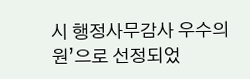시 행정사무감사 우수의원’으로 선정되었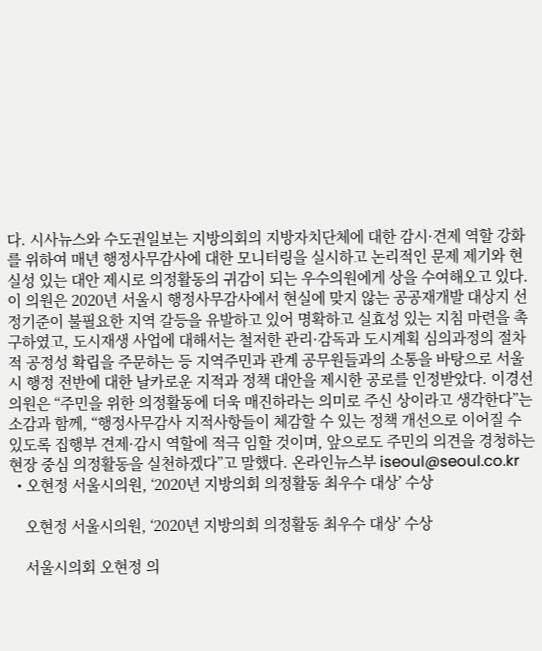다. 시사뉴스와 수도권일보는 지방의회의 지방자치단체에 대한 감시·견제 역할 강화를 위하여 매년 행정사무감사에 대한 모니터링을 실시하고 논리적인 문제 제기와 현실성 있는 대안 제시로 의정활동의 귀감이 되는 우수의원에게 상을 수여해오고 있다. 이 의원은 2020년 서울시 행정사무감사에서 현실에 맞지 않는 공공재개발 대상지 선정기준이 불필요한 지역 갈등을 유발하고 있어 명확하고 실효성 있는 지침 마련을 촉구하였고, 도시재생 사업에 대해서는 철저한 관리·감독과 도시계획 심의과정의 절차적 공정성 확립을 주문하는 등 지역주민과 관계 공무원들과의 소통을 바탕으로 서울시 행정 전반에 대한 날카로운 지적과 정책 대안을 제시한 공로를 인정받았다. 이경선 의원은 “주민을 위한 의정활동에 더욱 매진하라는 의미로 주신 상이라고 생각한다”는 소감과 함께, “행정사무감사 지적사항들이 체감할 수 있는 정책 개선으로 이어질 수 있도록 집행부 견제·감시 역할에 적극 임할 것이며, 앞으로도 주민의 의견을 경청하는 현장 중심 의정활동을 실천하겠다”고 말했다. 온라인뉴스부 iseoul@seoul.co.kr
  • 오현정 서울시의원, ‘2020년 지방의회 의정활동 최우수 대상’ 수상

    오현정 서울시의원, ‘2020년 지방의회 의정활동 최우수 대상’ 수상

    서울시의회 오현정 의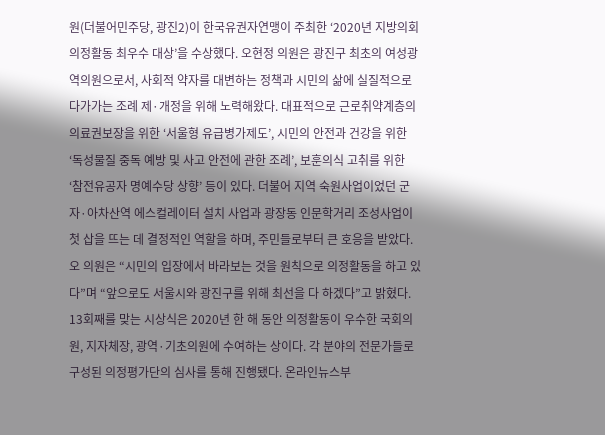원(더불어민주당, 광진2)이 한국유권자연맹이 주최한 ‘2020년 지방의회 의정활동 최우수 대상’을 수상했다. 오현정 의원은 광진구 최초의 여성광역의원으로서, 사회적 약자를 대변하는 정책과 시민의 삶에 실질적으로 다가가는 조례 제·개정을 위해 노력해왔다. 대표적으로 근로취약계층의 의료권보장을 위한 ‘서울형 유급병가제도’, 시민의 안전과 건강을 위한 ‘독성물질 중독 예방 및 사고 안전에 관한 조례’, 보훈의식 고취를 위한 ‘참전유공자 명예수당 상향’ 등이 있다. 더불어 지역 숙원사업이었던 군자·아차산역 에스컬레이터 설치 사업과 광장동 인문학거리 조성사업이 첫 삽을 뜨는 데 결정적인 역할을 하며, 주민들로부터 큰 호응을 받았다. 오 의원은 “시민의 입장에서 바라보는 것을 원칙으로 의정활동을 하고 있다”며 “앞으로도 서울시와 광진구를 위해 최선을 다 하겠다”고 밝혔다. 13회째를 맞는 시상식은 2020년 한 해 동안 의정활동이 우수한 국회의원, 지자체장, 광역·기초의원에 수여하는 상이다. 각 분야의 전문가들로 구성된 의정평가단의 심사를 통해 진행됐다. 온라인뉴스부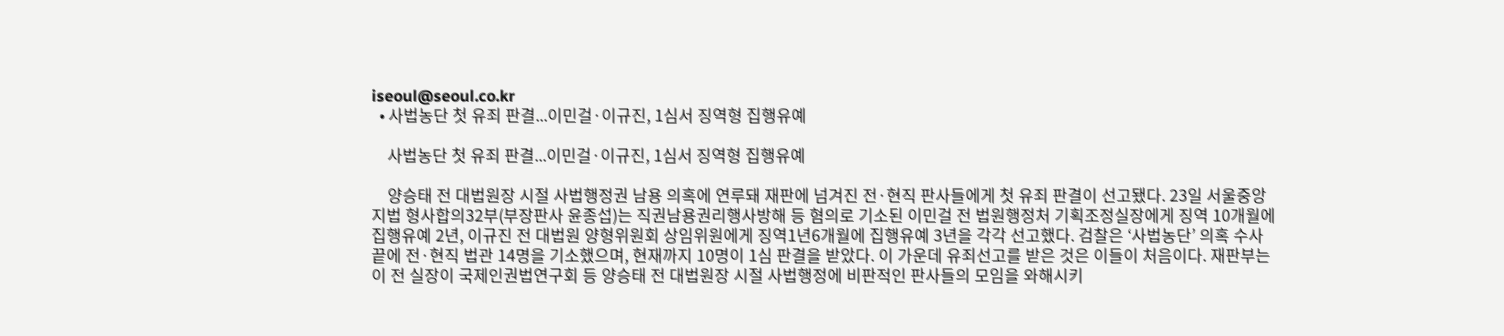iseoul@seoul.co.kr
  • 사법농단 첫 유죄 판결...이민걸·이규진, 1심서 징역형 집행유예

    사법농단 첫 유죄 판결...이민걸·이규진, 1심서 징역형 집행유예

    양승태 전 대법원장 시절 사법행정권 남용 의혹에 연루돼 재판에 넘겨진 전·현직 판사들에게 첫 유죄 판결이 선고됐다. 23일 서울중앙지법 형사합의32부(부장판사 윤종섭)는 직권남용권리행사방해 등 혐의로 기소된 이민걸 전 법원행정처 기획조정실장에게 징역 10개월에 집행유예 2년, 이규진 전 대법원 양형위원회 상임위원에게 징역1년6개월에 집행유예 3년을 각각 선고했다. 검찰은 ‘사법농단’ 의혹 수사 끝에 전·현직 법관 14명을 기소했으며, 현재까지 10명이 1심 판결을 받았다. 이 가운데 유죄선고를 받은 것은 이들이 처음이다. 재판부는 이 전 실장이 국제인권법연구회 등 양승태 전 대법원장 시절 사법행정에 비판적인 판사들의 모임을 와해시키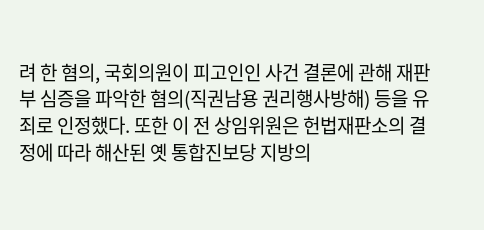려 한 혐의, 국회의원이 피고인인 사건 결론에 관해 재판부 심증을 파악한 혐의(직권남용 권리행사방해) 등을 유죄로 인정했다. 또한 이 전 상임위원은 헌법재판소의 결정에 따라 해산된 옛 통합진보당 지방의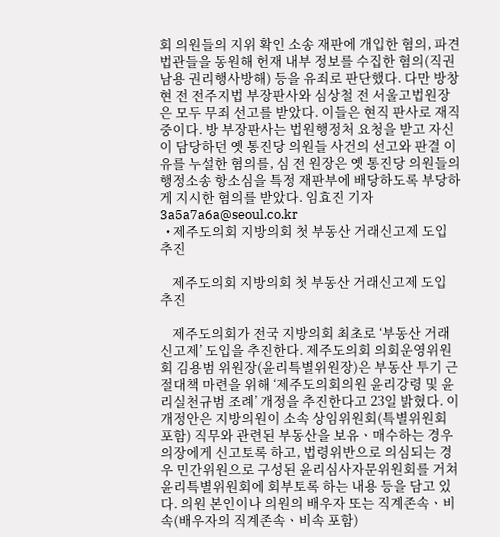회 의원들의 지위 확인 소송 재판에 개입한 혐의, 파견 법관들을 동원해 헌재 내부 정보를 수집한 혐의(직권남용 권리행사방해) 등을 유죄로 판단했다. 다만 방창현 전 전주지법 부장판사와 심상철 전 서울고법원장은 모두 무죄 선고를 받았다. 이들은 현직 판사로 재직 중이다. 방 부장판사는 법원행정처 요청을 받고 자신이 담당하던 옛 통진당 의원들 사건의 선고와 판결 이유를 누설한 혐의를, 심 전 원장은 옛 통진당 의원들의 행정소송 항소심을 특정 재판부에 배당하도록 부당하게 지시한 혐의를 받았다. 임효진 기자 3a5a7a6a@seoul.co.kr
  • 제주도의회 지방의회 첫 부동산 거래신고제 도입 추진

    제주도의회 지방의회 첫 부동산 거래신고제 도입 추진

    제주도의회가 전국 지방의회 최초로 ‘부동산 거래 신고제’ 도입을 추진한다. 제주도의회 의회운영위원회 김용범 위원장(윤리특별위원장)은 부동산 투기 근절대책 마련을 위해 ‘제주도의회의원 윤리강령 및 윤리실천규범 조례’ 개정을 추진한다고 23일 밝혔다. 이 개정안은 지방의원이 소속 상임위원회(특별위원회 포함) 직무와 관련된 부동산을 보유ㆍ매수하는 경우 의장에게 신고토록 하고, 법령위반으로 의심되는 경우 민간위원으로 구성된 윤리심사자문위원회를 거쳐 윤리특별위원회에 회부토록 하는 내용 등을 담고 있다. 의원 본인이나 의원의 배우자 또는 직계존속ㆍ비속(배우자의 직계존속ㆍ비속 포함)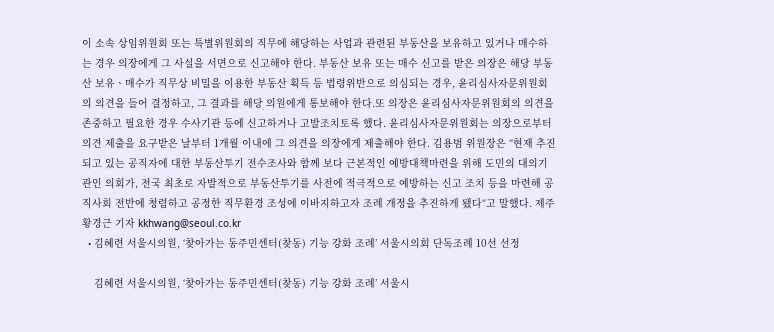이 소속 상임위원회 또는 특별위원회의 직무에 해당하는 사업과 관련된 부동산을 보유하고 있거나 매수하는 경우 의장에게 그 사실을 서면으로 신고해야 한다. 부동산 보유 또는 매수 신고를 받은 의장은 해당 부동산 보유ㆍ매수가 직무상 비밀을 이용한 부동산 획득 등 법령위반으로 의심되는 경우, 윤리심사자문위원회의 의견을 들어 결정하고, 그 결과를 해당 의원에게 통보해야 한다.또 의장은 윤리심사자문위원회의 의견을 존중하고 필요한 경우 수사기관 등에 신고하거나 고발조치토록 했다. 윤리심사자문위원회는 의장으로부터 의견 제출을 요구받은 날부터 1개월 이내에 그 의견을 의장에게 제출해야 한다. 김용범 위원장은 “현재 추진되고 있는 공직자에 대한 부동산투기 전수조사와 함께 보다 근본적인 예방대책마련을 위해 도민의 대의기관인 의회가, 전국 최초로 자발적으로 부동산투기를 사전에 적극적으로 예방하는 신고 조치 등을 마련해 공직사회 전반에 청렴하고 공정한 직무환경 조성에 이바지하고자 조례 개정을 추진하게 됐다“고 말했다. 제주 황경근 기자 kkhwang@seoul.co.kr
  • 김혜련 서울시의원, ‘찾아가는 동주민센터(찾동) 기능 강화 조례’ 서울시의회 단독조례 10선 선정

    김혜련 서울시의원, ‘찾아가는 동주민센터(찾동) 기능 강화 조례’ 서울시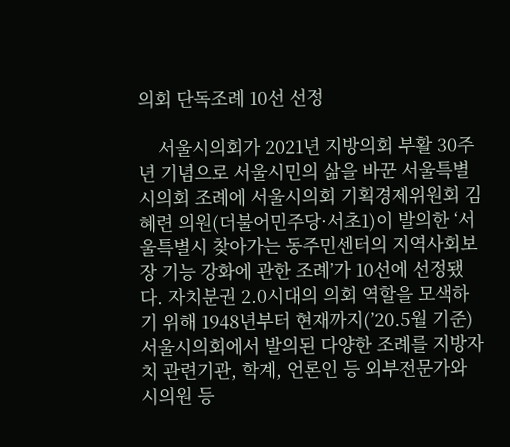의회 단독조례 10선 선정

    서울시의회가 2021년 지방의회 부활 30주년 기념으로 서울시민의 삶을 바꾼 서울특별시의회 조례에 서울시의회 기획경제위원회 김혜련 의원(더불어민주당·서초1)이 발의한 ‘서울특별시 찾아가는 동주민센터의 지역사회보장 기능 강화에 관한 조례’가 10선에 선정됐다. 자치분권 2.0시대의 의회 역할을 모색하기 위해 1948년부터 현재까지(’20.5월 기준) 서울시의회에서 발의된 다양한 조례를 지방자치 관련기관, 학계, 언론인 등 외부전문가와 시의원 등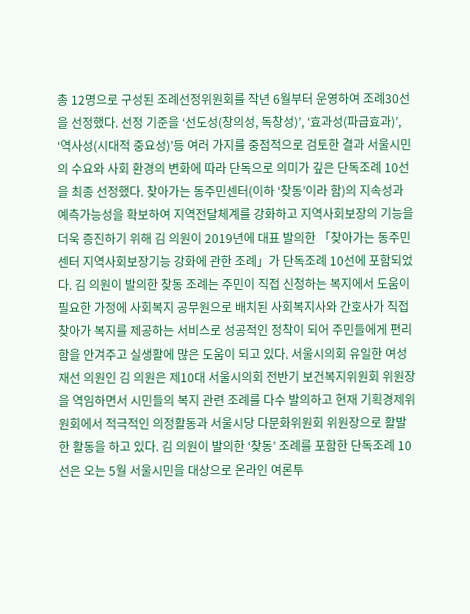총 12명으로 구성된 조례선정위원회를 작년 6월부터 운영하여 조례30선을 선정했다. 선정 기준을 ‘선도성(창의성, 독창성)’, ‘효과성(파급효과)’, ‘역사성(시대적 중요성)’등 여러 가지를 중점적으로 검토한 결과 서울시민의 수요와 사회 환경의 변화에 따라 단독으로 의미가 깊은 단독조례 10선을 최종 선정했다. 찾아가는 동주민센터(이하 ‘찾동’이라 함)의 지속성과 예측가능성을 확보하여 지역전달체계를 강화하고 지역사회보장의 기능을 더욱 증진하기 위해 김 의원이 2019년에 대표 발의한 「찾아가는 동주민센터 지역사회보장기능 강화에 관한 조례」가 단독조례 10선에 포함되었다. 김 의원이 발의한 찾동 조례는 주민이 직접 신청하는 복지에서 도움이 필요한 가정에 사회복지 공무원으로 배치된 사회복지사와 간호사가 직접 찾아가 복지를 제공하는 서비스로 성공적인 정착이 되어 주민들에게 편리함을 안겨주고 실생활에 많은 도움이 되고 있다. 서울시의회 유일한 여성 재선 의원인 김 의원은 제10대 서울시의회 전반기 보건복지위원회 위원장을 역임하면서 시민들의 복지 관련 조례를 다수 발의하고 현재 기획경제위원회에서 적극적인 의정활동과 서울시당 다문화위원회 위원장으로 활발한 활동을 하고 있다. 김 의원이 발의한 ‘찾동’ 조례를 포함한 단독조례 10선은 오는 5월 서울시민을 대상으로 온라인 여론투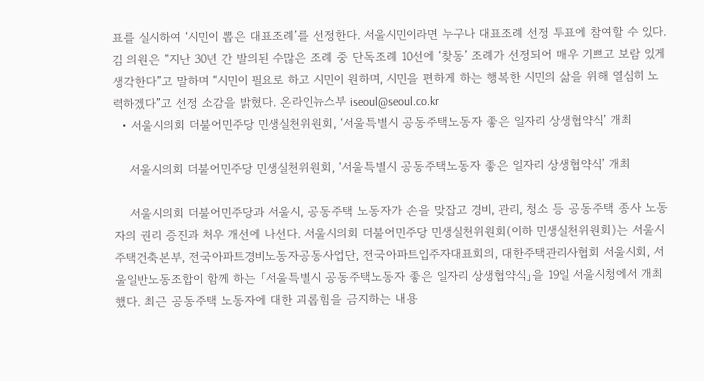표를 실시하여 ‘시민이 뽑은 대표조례’를 선정한다. 서울시민이라면 누구나 대표조례 선정 투표에 참여할 수 있다. 김 의원은 “지난 30년 간 발의된 수많은 조례 중 단독조례 10선에 ‘찾동’ 조례가 선정되어 매우 기쁘고 보람 있게 생각한다”고 말하며 “시민이 필요로 하고 시민이 원하며, 시민을 편하게 하는 행복한 시민의 삶을 위해 열심히 노력하겠다”고 선정 소감을 밝혔다. 온라인뉴스부 iseoul@seoul.co.kr
  • 서울시의회 더불어민주당 민생실천위원회, ‘서울특별시 공동주택노동자 좋은 일자리 상생협약식’ 개최

    서울시의회 더불어민주당 민생실천위원회, ‘서울특별시 공동주택노동자 좋은 일자리 상생협약식’ 개최

    서울시의회 더불어민주당과 서울시, 공동주택 노동자가 손을 맞잡고 경비, 관리, 청소 등 공동주택 종사 노동자의 권리 증진과 처우 개선에 나선다. 서울시의회 더불어민주당 민생실천위원회(이하 민생실천위원회)는 서울시 주택건축본부, 전국아파트경비노동자공동사업단, 전국아파트입주자대표회의, 대한주택관리사협회 서울시회, 서울일반노동조합이 함께 하는 「서울특별시 공동주택노동자 좋은 일자리 상생협약식」을 19일 서울시청에서 개최했다. 최근 공동주택 노동자에 대한 괴롭힘을 금지하는 내용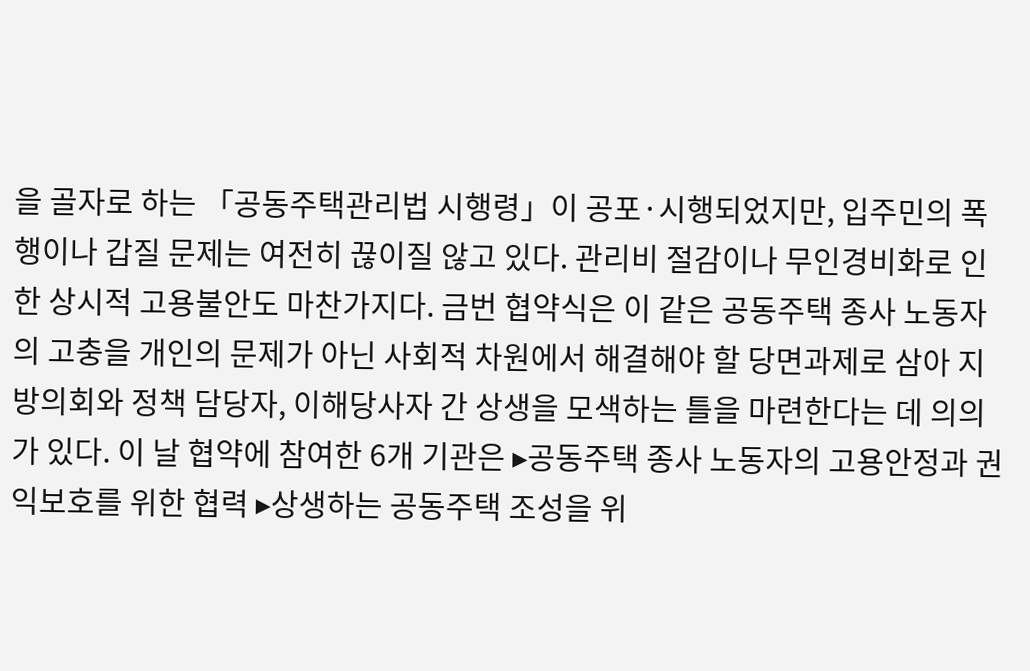을 골자로 하는 「공동주택관리법 시행령」이 공포·시행되었지만, 입주민의 폭행이나 갑질 문제는 여전히 끊이질 않고 있다. 관리비 절감이나 무인경비화로 인한 상시적 고용불안도 마찬가지다. 금번 협약식은 이 같은 공동주택 종사 노동자의 고충을 개인의 문제가 아닌 사회적 차원에서 해결해야 할 당면과제로 삼아 지방의회와 정책 담당자, 이해당사자 간 상생을 모색하는 틀을 마련한다는 데 의의가 있다. 이 날 협약에 참여한 6개 기관은 ▸공동주택 종사 노동자의 고용안정과 권익보호를 위한 협력 ▸상생하는 공동주택 조성을 위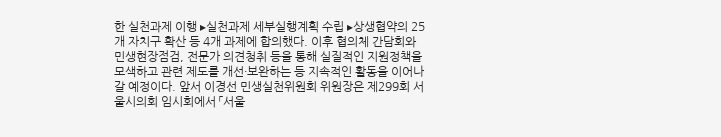한 실천과제 이행 ▸실천과제 세부실행계획 수립 ▸상생협약의 25개 자치구 확산 등 4개 과제에 합의했다. 이후 협의체 간담회와 민생현장점검, 전문가 의견청취 등을 통해 실질적인 지원정책을 모색하고 관련 제도를 개선·보완하는 등 지속적인 활동을 이어나갈 예정이다. 앞서 이경선 민생실천위원회 위원장은 제299회 서울시의회 임시회에서 「서울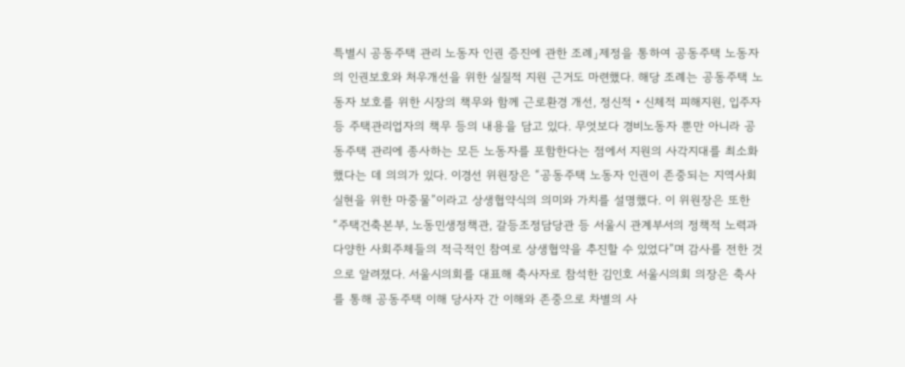특별시 공동주택 관리 노동자 인권 증진에 관한 조례」제정을 통하여 공동주택 노동자의 인권보호와 처우개선을 위한 실질적 지원 근거도 마련했다. 해당 조례는 공동주택 노동자 보호를 위한 시장의 책무와 함께 근로환경 개선, 정신적‧신체적 피해지원, 입주자 등 주택관리업자의 책무 등의 내용을 담고 있다. 무엇보다 경비노동자 뿐만 아니라 공동주택 관리에 종사하는 모든 노동자를 포함한다는 점에서 지원의 사각지대를 최소화했다는 데 의의가 있다. 이경선 위원장은 “공동주택 노동자 인권이 존중되는 지역사회 실현을 위한 마중물”이라고 상생협약식의 의미와 가치를 설명했다. 이 위원장은 또한 “주택건축본부, 노동민생정책관, 갈등조정담당관 등 서울시 관계부서의 정책적 노력과 다양한 사회주체들의 적극적인 참여로 상생협약을 추진할 수 있었다”며 감사를 전한 것으로 알려졌다. 서울시의회를 대표해 축사자로 참석한 김인호 서울시의회 의장은 축사를 통해 공동주택 이해 당사자 간 이해와 존중으로 차별의 사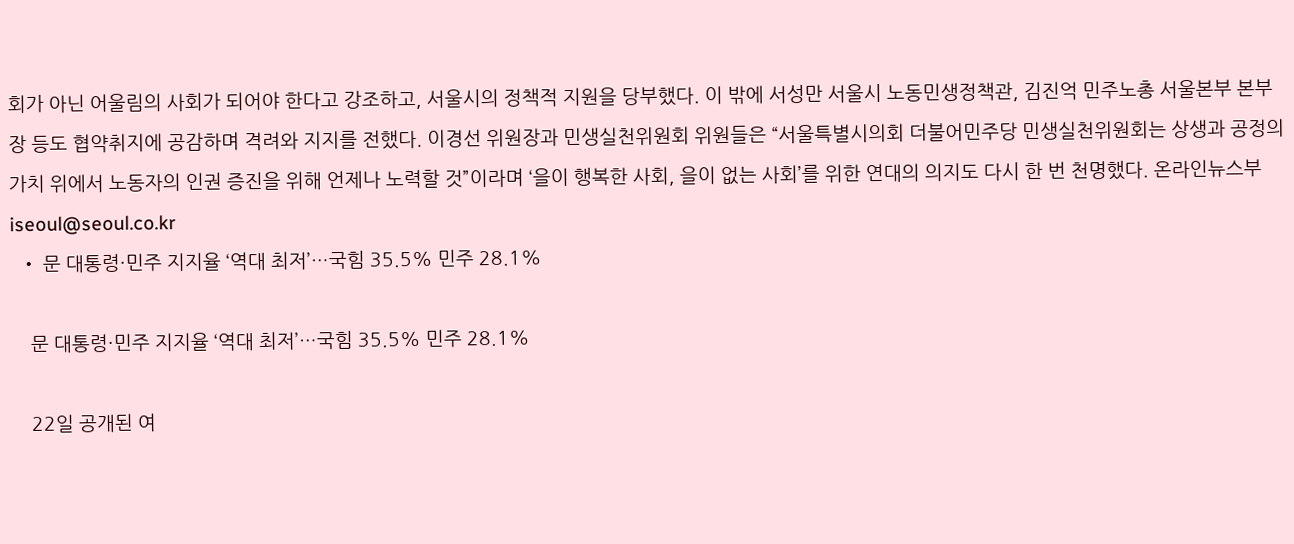회가 아닌 어울림의 사회가 되어야 한다고 강조하고, 서울시의 정책적 지원을 당부했다. 이 밖에 서성만 서울시 노동민생정책관, 김진억 민주노총 서울본부 본부장 등도 협약취지에 공감하며 격려와 지지를 전했다. 이경선 위원장과 민생실천위원회 위원들은 “서울특별시의회 더불어민주당 민생실천위원회는 상생과 공정의 가치 위에서 노동자의 인권 증진을 위해 언제나 노력할 것”이라며 ‘을이 행복한 사회, 을이 없는 사회’를 위한 연대의 의지도 다시 한 번 천명했다. 온라인뉴스부 iseoul@seoul.co.kr
  • 문 대통령·민주 지지율 ‘역대 최저’…국힘 35.5% 민주 28.1%

    문 대통령·민주 지지율 ‘역대 최저’…국힘 35.5% 민주 28.1%

    22일 공개된 여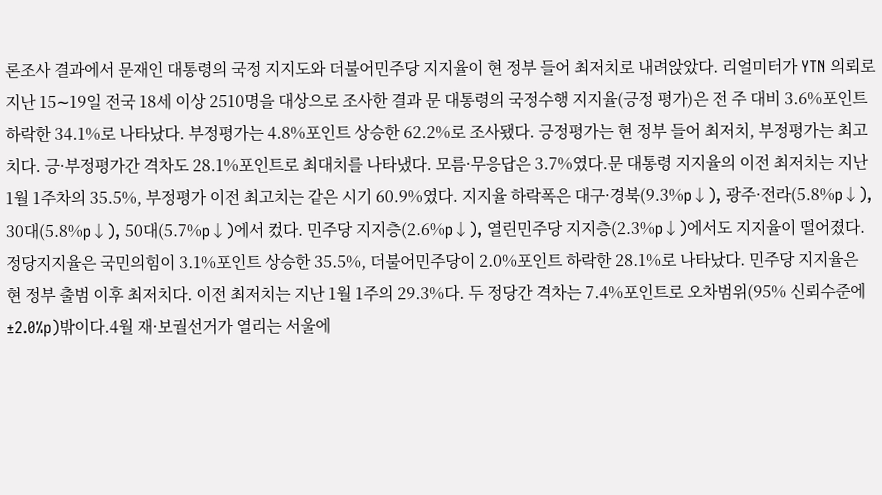론조사 결과에서 문재인 대통령의 국정 지지도와 더불어민주당 지지율이 현 정부 들어 최저치로 내려앉았다. 리얼미터가 YTN 의뢰로 지난 15∼19일 전국 18세 이상 2510명을 대상으로 조사한 결과 문 대통령의 국정수행 지지율(긍정 평가)은 전 주 대비 3.6%포인트 하락한 34.1%로 나타났다. 부정평가는 4.8%포인트 상승한 62.2%로 조사됐다. 긍정평가는 현 정부 들어 최저치, 부정평가는 최고치다. 긍·부정평가간 격차도 28.1%포인트로 최대치를 나타냈다. 모름·무응답은 3.7%였다.문 대통령 지지율의 이전 최저치는 지난 1월 1주차의 35.5%, 부정평가 이전 최고치는 같은 시기 60.9%였다. 지지율 하락폭은 대구·경북(9.3%p↓), 광주·전라(5.8%p↓), 30대(5.8%p↓), 50대(5.7%p↓)에서 컸다. 민주당 지지층(2.6%p↓), 열린민주당 지지층(2.3%p↓)에서도 지지율이 떨어졌다. 정당지지율은 국민의힘이 3.1%포인트 상승한 35.5%, 더불어민주당이 2.0%포인트 하락한 28.1%로 나타났다. 민주당 지지율은 현 정부 출범 이후 최저치다. 이전 최저치는 지난 1월 1주의 29.3%다. 두 정당간 격차는 7.4%포인트로 오차범위(95% 신뢰수준에 ±2.0%p)밖이다.4월 재·보궐선거가 열리는 서울에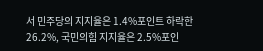서 민주당의 지지율은 1.4%포인트 하락한 26.2%, 국민의힘 지지율은 2.5%포인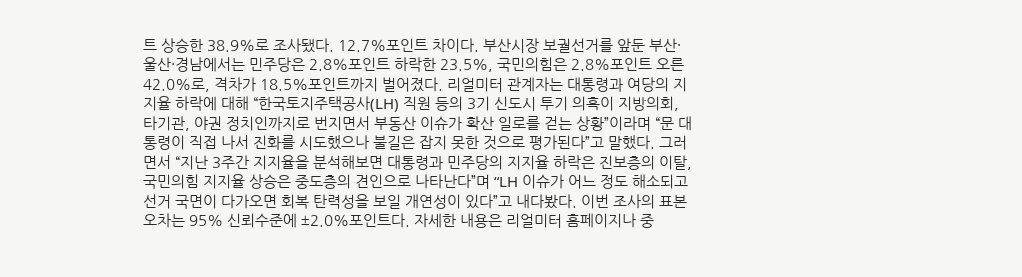트 상승한 38.9%로 조사됐다. 12.7%포인트 차이다. 부산시장 보궐선거를 앞둔 부산·울산·경남에서는 민주당은 2.8%포인트 하락한 23.5%, 국민의힘은 2.8%포인트 오른 42.0%로, 격차가 18.5%포인트까지 벌어졌다. 리얼미터 관계자는 대통령과 여당의 지지율 하락에 대해 “한국토지주택공사(LH) 직원 등의 3기 신도시 투기 의혹이 지방의회, 타기관, 야권 정치인까지로 번지면서 부동산 이슈가 확산 일로를 걷는 상황”이라며 “문 대통령이 직접 나서 진화를 시도했으나 불길은 잡지 못한 것으로 평가된다”고 말했다. 그러면서 “지난 3주간 지지율을 분석해보면 대통령과 민주당의 지지율 하락은 진보층의 이탈, 국민의힘 지지율 상승은 중도층의 견인으로 나타난다”며 “LH 이슈가 어느 정도 해소되고 선거 국면이 다가오면 회복 탄력성을 보일 개연성이 있다”고 내다봤다. 이번 조사의 표본오차는 95% 신뢰수준에 ±2.0%포인트다. 자세한 내용은 리얼미터 홈페이지나 중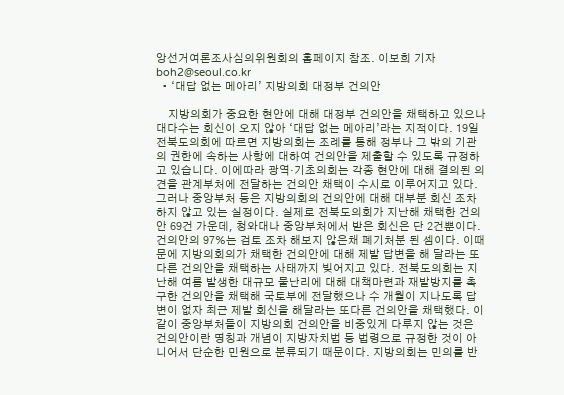앙선거여론조사심의위원회의 홈페이지 참조. 이보희 기자 boh2@seoul.co.kr
  • ‘대답 없는 메아리’ 지방의회 대정부 건의안

    지방의회가 중요한 현안에 대해 대정부 건의안을 채택하고 있으나 대다수는 회신이 오지 않아 ‘대답 없는 메아리’라는 지적이다. 19일 전북도의회에 따르면 지방의회는 조례를 통해 정부나 그 밖의 기관의 권한에 속하는 사항에 대하여 건의안을 제출할 수 있도록 규정하고 있습니다. 이에따라 광역·기초의회는 각종 현안에 대해 결의된 의견을 관계부처에 전달하는 건의안 채택이 수시로 이루어지고 있다. 그러나 중앙부처 등은 지방의회의 건의안에 대해 대부분 회신 조차 하지 않고 있는 실정이다. 실제로 전북도의회가 지난해 채택한 건의안 69건 가운데, 청와대나 중앙부처에서 받은 회신은 단 2건뿐이다. 건의안의 97%는 검토 조차 해보지 않은채 폐기처분 된 셈이다. 이때문에 지방의회의가 채택한 건의안에 대해 제발 답변을 해 달라는 또 다른 건의안을 채택하는 사태까지 빚어지고 있다. 전북도의회는 지난해 여름 발생한 대규모 물난리에 대해 대책마련과 재발방지를 촉구한 건의안을 채택해 국토부에 전달했으나 수 개월이 지나도록 답변이 없자 최근 제발 회신을 해달라는 또다른 건의안을 채택했다. 이같이 중앙부처들이 지방의회 건의안을 비중있게 다루지 않는 것은 건의안이란 명칭과 개념이 지방자치법 등 법령으로 규정한 것이 아니어서 단순한 민원으로 분류되기 때문이다. 지방의회는 민의를 반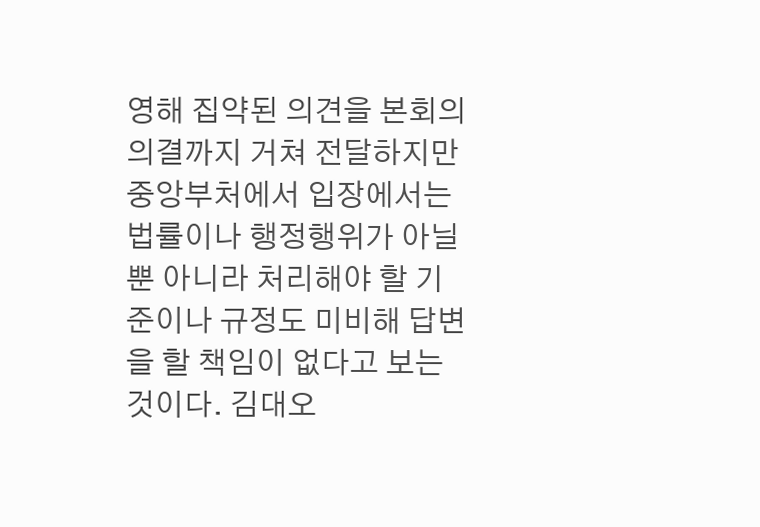영해 집약된 의견을 본회의 의결까지 거쳐 전달하지만 중앙부처에서 입장에서는 법률이나 행정행위가 아닐뿐 아니라 처리해야 할 기준이나 규정도 미비해 답변을 할 책임이 없다고 보는 것이다. 김대오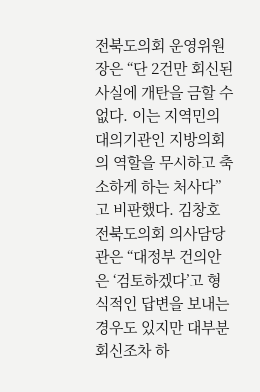전북도의회 운영위원장은 “단 2건만 회신된 사실에 개탄을 금할 수 없다. 이는 지역민의 대의기관인 지방의회의 역할을 무시하고 축소하게 하는 처사다”고 비판했다. 김창호 전북도의회 의사담당관은 “대정부 건의안은 ‘검토하겠다’고 형식적인 답변을 보내는 경우도 있지만 대부분 회신조차 하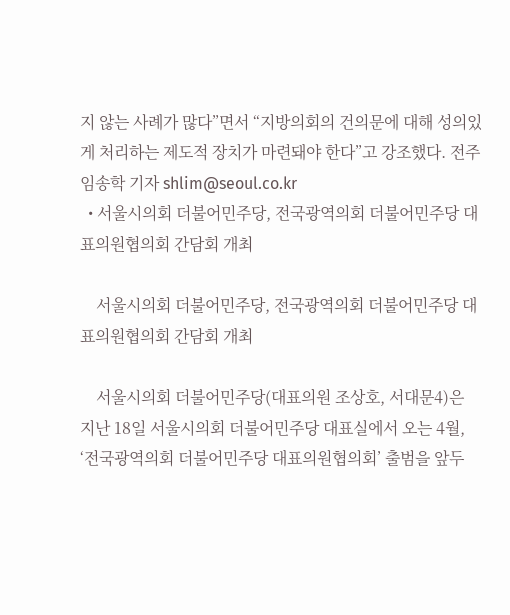지 않는 사례가 많다”면서 “지방의회의 건의문에 대해 성의있게 처리하는 제도적 장치가 마련돼야 한다”고 강조했다. 전주 임송학 기자 shlim@seoul.co.kr
  • 서울시의회 더불어민주당, 전국광역의회 더불어민주당 대표의원협의회 간담회 개최

    서울시의회 더불어민주당, 전국광역의회 더불어민주당 대표의원협의회 간담회 개최

    서울시의회 더불어민주당(대표의원 조상호, 서대문4)은 지난 18일 서울시의회 더불어민주당 대표실에서 오는 4월, ‘전국광역의회 더불어민주당 대표의원협의회’ 출범을 앞두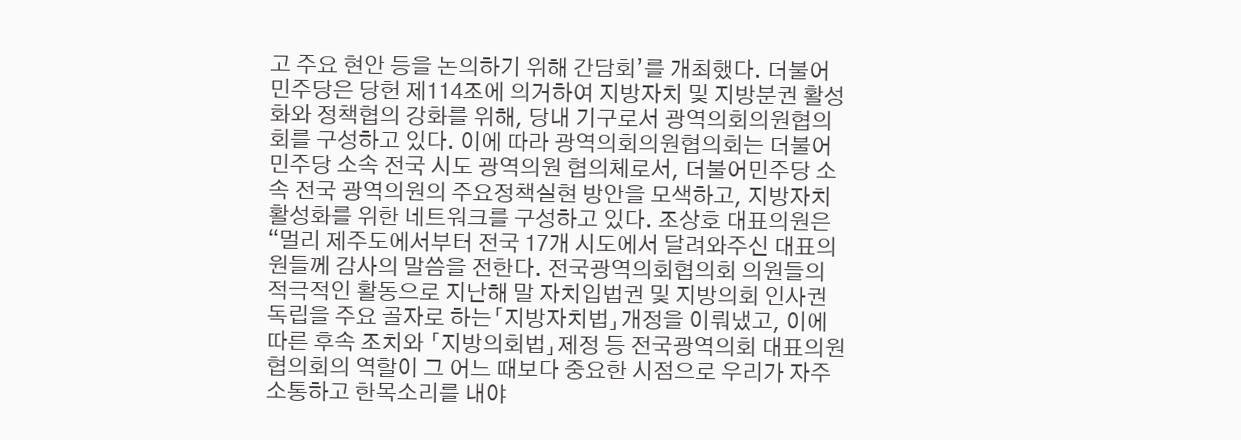고 주요 현안 등을 논의하기 위해 간담회’를 개최했다. 더불어민주당은 당헌 제114조에 의거하여 지방자치 및 지방분권 활성화와 정책협의 강화를 위해, 당내 기구로서 광역의회의원협의회를 구성하고 있다. 이에 따라 광역의회의원협의회는 더불어민주당 소속 전국 시도 광역의원 협의체로서, 더불어민주당 소속 전국 광역의원의 주요정책실현 방안을 모색하고, 지방자치 활성화를 위한 네트워크를 구성하고 있다. 조상호 대표의원은 “멀리 제주도에서부터 전국 17개 시도에서 달려와주신 대표의원들께 감사의 말씀을 전한다. 전국광역의회협의회 의원들의 적극적인 활동으로 지난해 말 자치입법권 및 지방의회 인사권 독립을 주요 골자로 하는「지방자치법」개정을 이뤄냈고, 이에 따른 후속 조치와 「지방의회법」제정 등 전국광역의회 대표의원협의회의 역할이 그 어느 때보다 중요한 시점으로 우리가 자주 소통하고 한목소리를 내야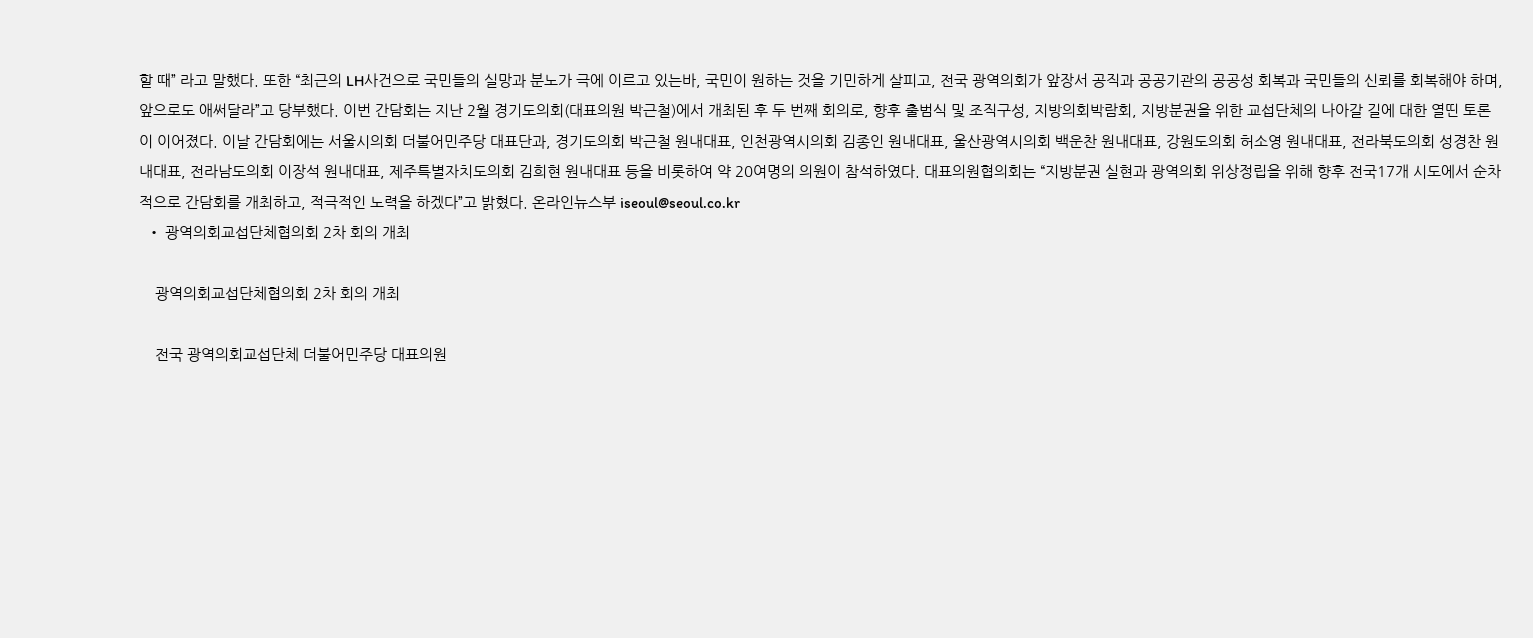할 때” 라고 말했다. 또한 “최근의 LH사건으로 국민들의 실망과 분노가 극에 이르고 있는바, 국민이 원하는 것을 기민하게 살피고, 전국 광역의회가 앞장서 공직과 공공기관의 공공성 회복과 국민들의 신뢰를 회복해야 하며, 앞으로도 애써달라”고 당부했다. 이번 간담회는 지난 2월 경기도의회(대표의원 박근철)에서 개최된 후 두 번째 회의로, 향후 출범식 및 조직구성, 지방의회박람회, 지방분권을 위한 교섭단체의 나아갈 길에 대한 열띤 토론이 이어졌다. 이날 간담회에는 서울시의회 더불어민주당 대표단과, 경기도의회 박근철 원내대표, 인천광역시의회 김종인 원내대표, 울산광역시의회 백운찬 원내대표, 강원도의회 허소영 원내대표, 전라북도의회 성경찬 원내대표, 전라남도의회 이장석 원내대표, 제주특별자치도의회 김희현 원내대표 등을 비롯하여 약 20여명의 의원이 참석하였다. 대표의원협의회는 “지방분권 실현과 광역의회 위상정립을 위해 향후 전국17개 시도에서 순차적으로 간담회를 개최하고, 적극적인 노력을 하겠다”고 밝혔다. 온라인뉴스부 iseoul@seoul.co.kr
  • 광역의회교섭단체협의회 2차 회의 개최

    광역의회교섭단체협의회 2차 회의 개최

    전국 광역의회교섭단체 더불어민주당 대표의원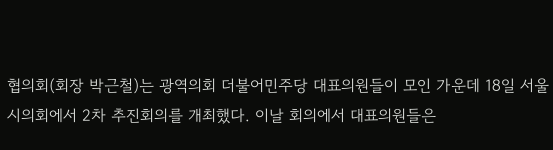협의회(회장 박근철)는 광역의회 더불어민주당 대표의원들이 모인 가운데 18일 서울시의회에서 2차 추진회의를 개최했다. 이날 회의에서 대표의원들은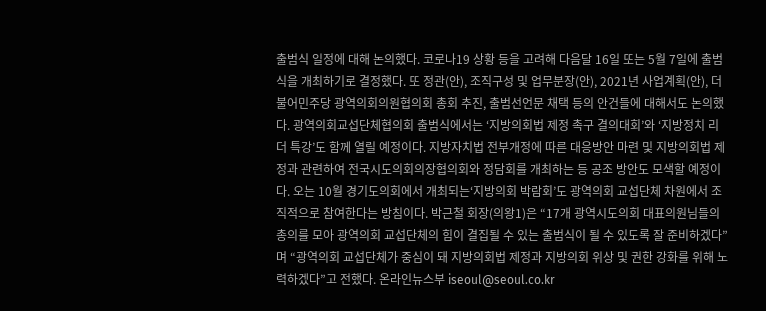출범식 일정에 대해 논의했다. 코로나19 상황 등을 고려해 다음달 16일 또는 5월 7일에 출범식을 개최하기로 결정했다. 또 정관(안), 조직구성 및 업무분장(안), 2021년 사업계획(안), 더불어민주당 광역의회의원협의회 총회 추진, 출범선언문 채택 등의 안건들에 대해서도 논의했다. 광역의회교섭단체협의회 출범식에서는 ‘지방의회법 제정 촉구 결의대회’와 ‘지방정치 리더 특강’도 함께 열릴 예정이다. 지방자치법 전부개정에 따른 대응방안 마련 및 지방의회법 제정과 관련하여 전국시도의회의장협의회와 정담회를 개최하는 등 공조 방안도 모색할 예정이다. 오는 10월 경기도의회에서 개최되는‘지방의회 박람회’도 광역의회 교섭단체 차원에서 조직적으로 참여한다는 방침이다. 박근철 회장(의왕1)은 “17개 광역시도의회 대표의원님들의 총의를 모아 광역의회 교섭단체의 힘이 결집될 수 있는 출범식이 될 수 있도록 잘 준비하겠다”며 “광역의회 교섭단체가 중심이 돼 지방의회법 제정과 지방의회 위상 및 권한 강화를 위해 노력하겠다”고 전했다. 온라인뉴스부 iseoul@seoul.co.kr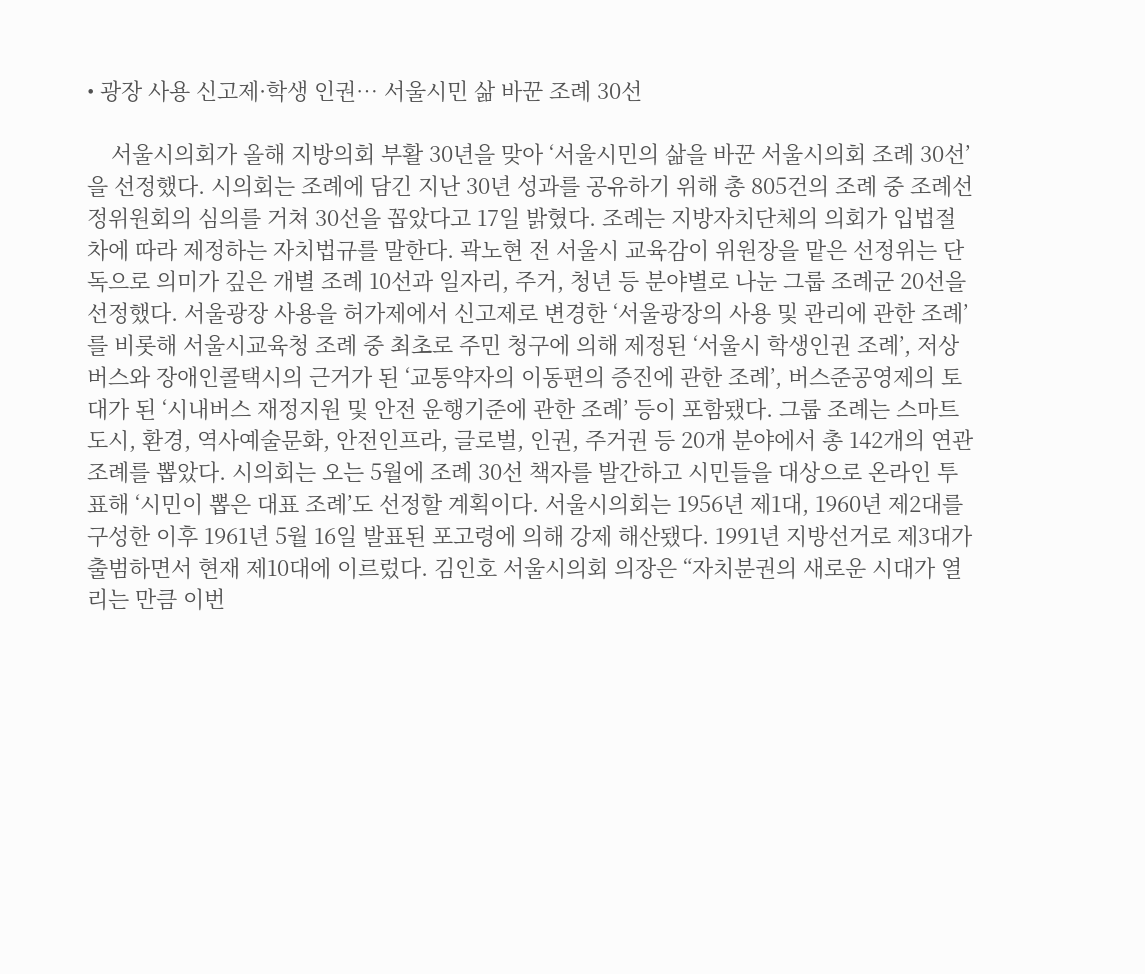• 광장 사용 신고제·학생 인권… 서울시민 삶 바꾼 조례 30선

    서울시의회가 올해 지방의회 부활 30년을 맞아 ‘서울시민의 삶을 바꾼 서울시의회 조례 30선’을 선정했다. 시의회는 조례에 담긴 지난 30년 성과를 공유하기 위해 총 805건의 조례 중 조례선정위원회의 심의를 거쳐 30선을 꼽았다고 17일 밝혔다. 조례는 지방자치단체의 의회가 입법절차에 따라 제정하는 자치법규를 말한다. 곽노현 전 서울시 교육감이 위원장을 맡은 선정위는 단독으로 의미가 깊은 개별 조례 10선과 일자리, 주거, 청년 등 분야별로 나눈 그룹 조례군 20선을 선정했다. 서울광장 사용을 허가제에서 신고제로 변경한 ‘서울광장의 사용 및 관리에 관한 조례’를 비롯해 서울시교육청 조례 중 최초로 주민 청구에 의해 제정된 ‘서울시 학생인권 조례’, 저상버스와 장애인콜택시의 근거가 된 ‘교통약자의 이동편의 증진에 관한 조례’, 버스준공영제의 토대가 된 ‘시내버스 재정지원 및 안전 운행기준에 관한 조례’ 등이 포함됐다. 그룹 조례는 스마트도시, 환경, 역사예술문화, 안전인프라, 글로벌, 인권, 주거권 등 20개 분야에서 총 142개의 연관 조례를 뽑았다. 시의회는 오는 5월에 조례 30선 책자를 발간하고 시민들을 대상으로 온라인 투표해 ‘시민이 뽑은 대표 조례’도 선정할 계획이다. 서울시의회는 1956년 제1대, 1960년 제2대를 구성한 이후 1961년 5월 16일 발표된 포고령에 의해 강제 해산됐다. 1991년 지방선거로 제3대가 출범하면서 현재 제10대에 이르렀다. 김인호 서울시의회 의장은 “자치분권의 새로운 시대가 열리는 만큼 이번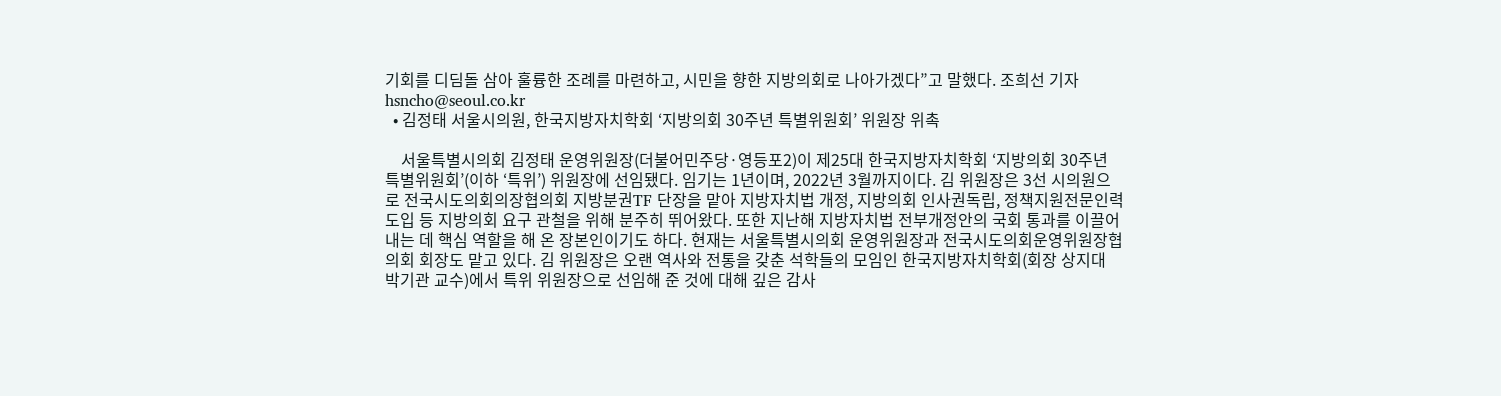기회를 디딤돌 삼아 훌륭한 조례를 마련하고, 시민을 향한 지방의회로 나아가겠다”고 말했다. 조희선 기자 hsncho@seoul.co.kr
  • 김정태 서울시의원, 한국지방자치학회 ‘지방의회 30주년 특별위원회’ 위원장 위촉

    서울특별시의회 김정태 운영위원장(더불어민주당·영등포2)이 제25대 한국지방자치학회 ‘지방의회 30주년 특별위원회’(이하 ‘특위’) 위원장에 선임됐다. 임기는 1년이며, 2022년 3월까지이다. 김 위원장은 3선 시의원으로 전국시도의회의장협의회 지방분권TF 단장을 맡아 지방자치법 개정, 지방의회 인사권독립, 정책지원전문인력 도입 등 지방의회 요구 관철을 위해 분주히 뛰어왔다. 또한 지난해 지방자치법 전부개정안의 국회 통과를 이끌어 내는 데 핵심 역할을 해 온 장본인이기도 하다. 현재는 서울특별시의회 운영위원장과 전국시도의회운영위원장협의회 회장도 맡고 있다. 김 위원장은 오랜 역사와 전통을 갖춘 석학들의 모임인 한국지방자치학회(회장 상지대 박기관 교수)에서 특위 위원장으로 선임해 준 것에 대해 깊은 감사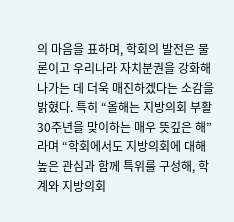의 마음을 표하며, 학회의 발전은 물론이고 우리나라 자치분권을 강화해 나가는 데 더욱 매진하겠다는 소감을 밝혔다. 특히 “올해는 지방의회 부활 30주년을 맞이하는 매우 뜻깊은 해”라며 “학회에서도 지방의회에 대해 높은 관심과 함께 특위를 구성해, 학계와 지방의회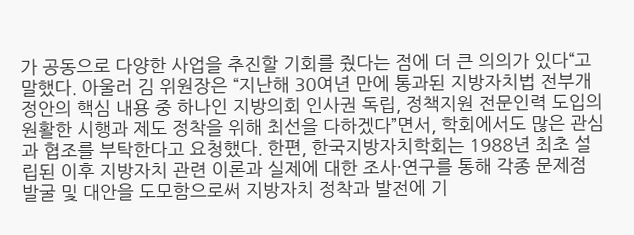가 공동으로 다양한 사업을 추진할 기회를 줬다는 점에 더 큰 의의가 있다“고 말했다. 아울러 김 위원장은 “지난해 30여년 만에 통과된 지방자치법 전부개정안의 핵심 내용 중 하나인 지방의회 인사권 독립, 정책지원 전문인력 도입의 원활한 시행과 제도 정착을 위해 최선을 다하겠다”면서, 학회에서도 많은 관심과 협조를 부탁한다고 요청했다. 한편, 한국지방자치학회는 1988년 최초 설립된 이후 지방자치 관련 이론과 실제에 대한 조사·연구를 통해 각종 문제점 발굴 및 대안을 도모함으로써 지방자치 정착과 발전에 기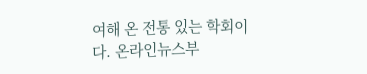여해 온 전통 있는 학회이다. 온라인뉴스부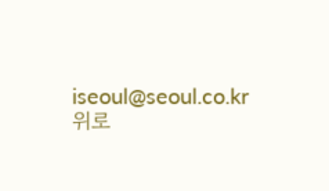iseoul@seoul.co.kr
위로